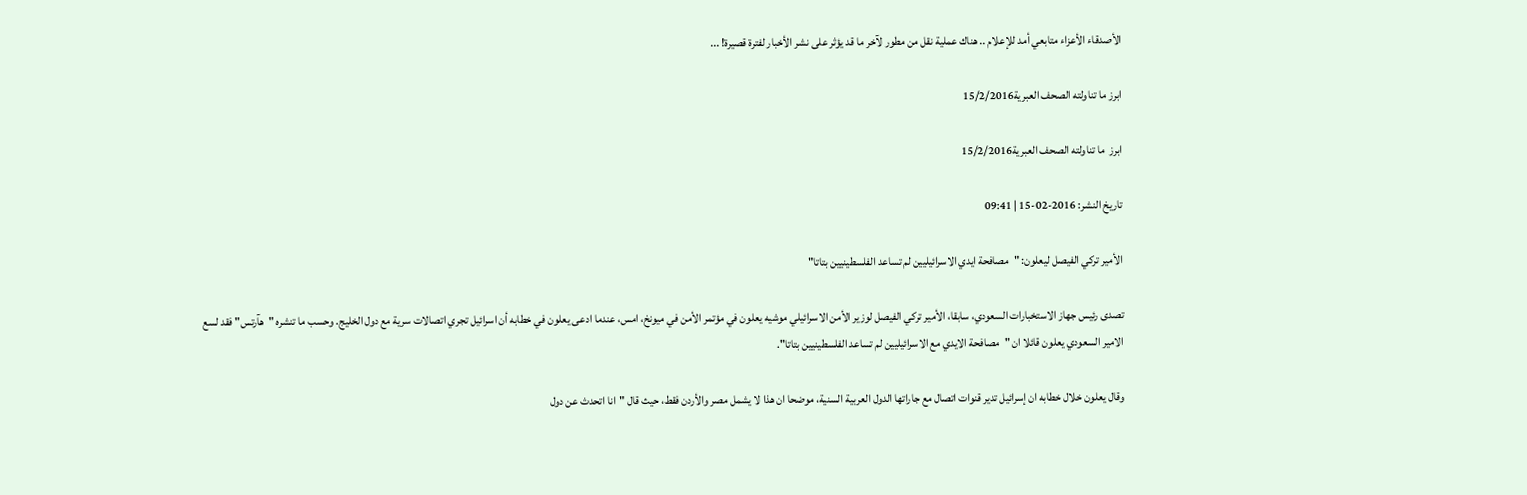الأصدقاء الأعزاء متابعي أمد للإعلام .. هناك عملية نقل من مطور لآخر ما قد يؤثر على نشر الأخبار لفترة قصيرة! ...

ابرز ما تناولته الصحف العبرية15/2/2016

ابرز  ما تناولته الصحف العبرية15/2/2016

تاريخ النشر: 2016-02-15 | 09:41

الأمير تركي الفيصل ليعلون: "مصافحة ايدي الاسرائيليين لم تساعد الفلسطينيين بتاتا"

تصدى رئيس جهاز الاستخبارات السعودي، سابقا، الأمير تركي الفيصل لوزير الأمن الاسرائيلي موشيه يعلون في مؤتمر الأمن في ميونخ، امس، عندما ادعى يعلون في خطابه أن اسرائيل تجري اتصالات سرية مع دول الخليج. وحسب ما تنشره "هآرتس" فقد لسع الامير السعودي يعلون قائلا ان "مصافحة الايدي مع الاسرائيليين لم تساعد الفلسطينيين بتاتا".

وقال يعلون خلال خطابه ان إسرائيل تدير قنوات اتصال مع جاراتها الدول العربية السنية، موضحا ان هذا لا يشمل مصر والأردن فقط، حيث قال "انا اتحدث عن دول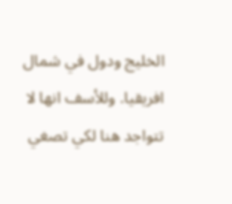الخليج ودول في شمال افريقيا. وللأسف انها لا تتواجد هنا لكي تصغي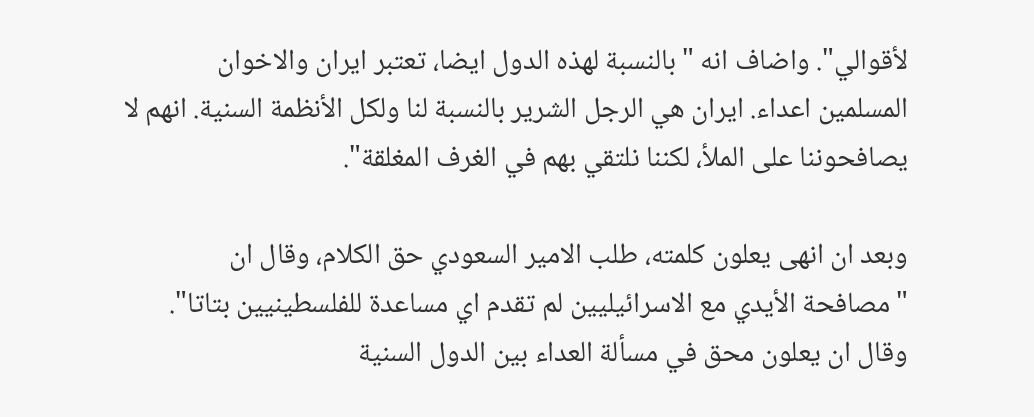لأقوالي". واضاف انه "بالنسبة لهذه الدول ايضا، تعتبر ايران والاخوان المسلمين اعداء. ايران هي الرجل الشرير بالنسبة لنا ولكل الأنظمة السنية. انهم لا يصافحوننا على الملأ، لكننا نلتقي بهم في الغرف المغلقة".

وبعد ان انهى يعلون كلمته، طلب الامير السعودي حق الكلام، وقال ان "مصافحة الأيدي مع الاسرائيليين لم تقدم اي مساعدة للفلسطينيين بتاتا". وقال ان يعلون محق في مسألة العداء بين الدول السنية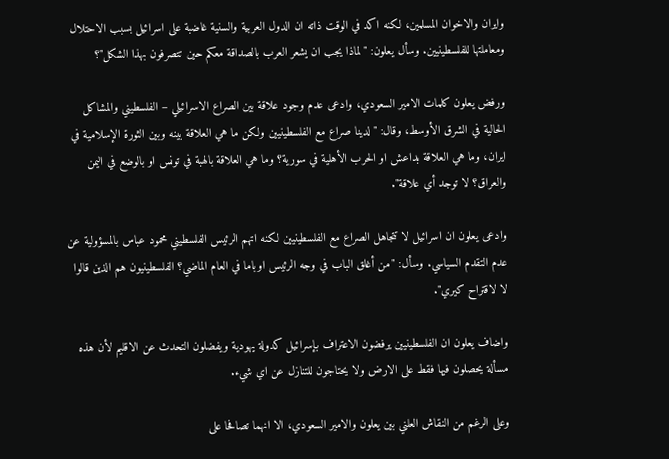وايران والاخوان المسلمين، لكنه اكد في الوقت ذاته ان الدول العربية والسنية غاضبة على اسرائيل بسبب الاحتلال ومعاملتها للفلسطينيين. وسأل يعلون: "لماذا يجب ان يشعر العرب بالصداقة معكم حين تتصرفون بهذا الشكل"؟

ورفض يعلون كلمات الامير السعودي، وادعى عدم وجود علاقة بين الصراع الاسرائيلي – الفلسطيني والمشاكل الحالية في الشرق الأوسط، وقال: "لدينا صراع مع الفلسطينيين ولكن ما هي العلاقة بينه وبين الثورة الإسلامية في ايران، وما هي العلاقة بداعش او الحرب الأهلية في سورية؟ وما هي العلاقة بالهبة في تونس او بالوضع في اليمن والعراق؟ لا توجد أي علاقة".

وادعى يعلون ان اسرائيل لا تتجاهل الصراع مع الفلسطينيين لكنه اتهم الرئيس الفلسطيني محمود عباس بالمسؤولية عن عدم التقدم السياسي. وسأل: "من أغلق الباب في وجه الرئيس اوباما في العام الماضي؟ الفلسطينيون هم الذين قالوا لا لاقتراح كيري".

واضاف يعلون ان الفلسطينيين يرفضون الاعتراف بإسرائيل كدولة يهودية ويفضلون التحدث عن الاقليم لأن هذه مسألة يحصلون فيها فقط على الارض ولا يحتاجون للتنازل عن اي شيء.

وعلى الرغم من النقاش العلني بين يعلون والامير السعودي، الا انهما تصافحا على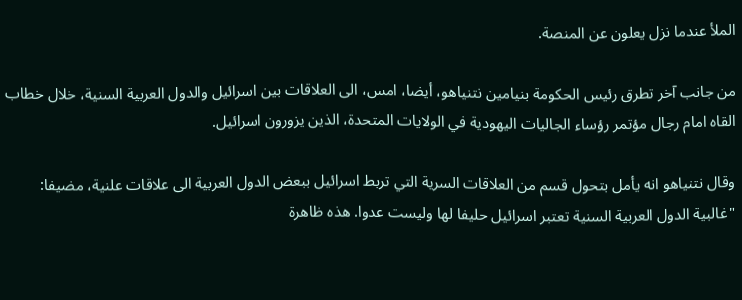الملأ عندما نزل يعلون عن المنصة.

من جانب آخر تطرق رئيس الحكومة بنيامين نتنياهو، أيضا، امس، الى العلاقات بين اسرائيل والدول العربية السنية، خلال خطاب القاه امام رجال مؤتمر رؤساء الجاليات اليهودية في الولايات المتحدة، الذين يزورون اسرائيل.

وقال نتنياهو انه يأمل بتحول قسم من العلاقات السرية التي تربط اسرائيل ببعض الدول العربية الى علاقات علنية، مضيفا: "غالبية الدول العربية السنية تعتبر اسرائيل حليفا لها وليست عدوا. هذه ظاهرة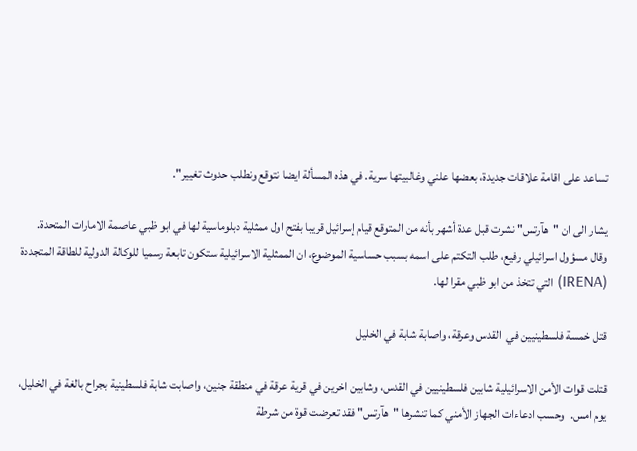تساعد على اقامة علاقات جديدة، بعضها علني وغالبيتها سرية. في هذه المسألة ايضا نتوقع ونطلب حدوث تغيير".

يشار الى ان "هآرتس" نشرت قبل عدة أشهر بأنه من المتوقع قيام إسرائيل قريبا بفتح اول ممثلية دبلوماسية لها في ابو ظبي عاصمة الامارات المتحدة. وقال مسؤول اسرائيلي رفيع، طلب التكتم على اسمه بسبب حساسية الموضوع، ان الممثلية الاسرائيلية ستكون تابعة رسميا للوكالة الدولية للطاقة المتجددة (IRENA) التي تتخذ من ابو ظبي مقرا لها.

قتل خمسة فلسطينيين في  القدس وعرقة، واصابة شابة في الخليل

قتلت قوات الأمن الاسرائيلية شابين فلسطينيين في القدس، وشابين اخرين في قرية عرقة في منطقة جنين، واصابت شابة فلسطينية بجراح بالغة في الخليل، يوم امس.  وحسب ادعاءات الجهاز الأمني كما تنشرها "هآرتس" فقد تعرضت قوة من شرطة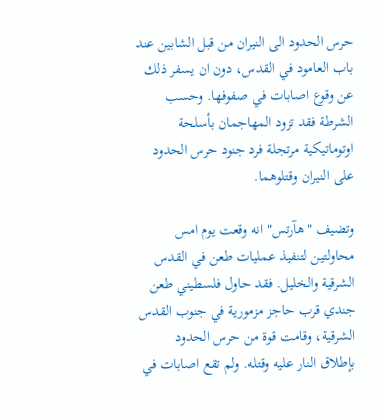حرس الحدود الى النيران من قبل الشابين عند باب العامود في القدس، دون ان يسفر ذلك عن وقوع اصابات في صفوفها. وحسب الشرطة فقد تزود المهاجمان بأسلحة اوتوماتيكية مرتجلة فرد جنود حرس الحدود على النيران وقتلوهما.

وتضيف "هآرتس" انه وقعت يوم امس محاولتين لتنفيذ عمليات طعن في القدس الشرقية والخليل. فقد حاول فلسطيني طعن جندي قرب حاجز مزمورية في جنوب القدس الشرقية، وقامت قوة من حرس الحدود بإطلاق النار عليه وقتله. ولم تقع اصابات في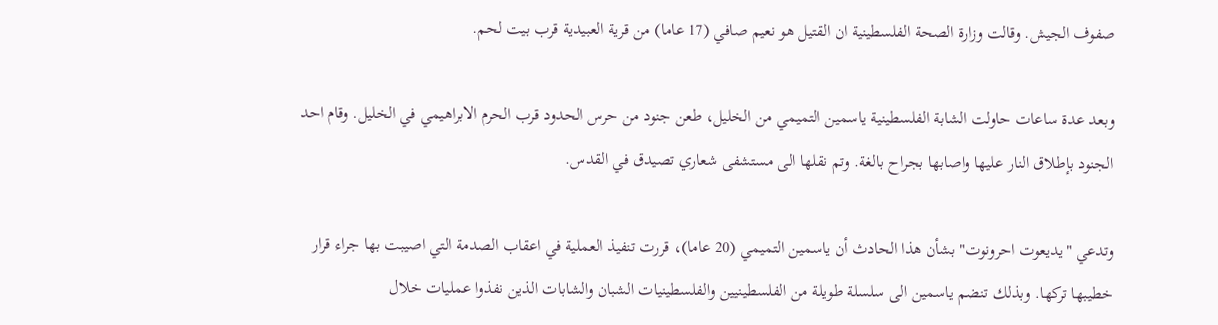صفوف الجيش. وقالت وزارة الصحة الفلسطينية ان القتيل هو نعيم صافي (17 عاما) من قرية العبيدية قرب بيت لحم.

وبعد عدة ساعات حاولت الشابة الفلسطينية ياسمين التميمي من الخليل، طعن جنود من حرس الحدود قرب الحرم الابراهيمي في الخليل. وقام احد الجنود بإطلاق النار عليها واصابها بجراح بالغة. وتم نقلها الى مستشفى شعاري تصيدق في القدس.

وتدعي "يديعوت احرونوت" بشأن هذا الحادث أن ياسمين التميمي (20 عاما)، قررت تنفيذ العملية في اعقاب الصدمة التي اصيبت بها جراء قرار خطيبها تركها. وبذلك تنضم ياسمين الى سلسلة طويلة من الفلسطينيين والفلسطينيات الشبان والشابات الذين نفذوا عمليات خلال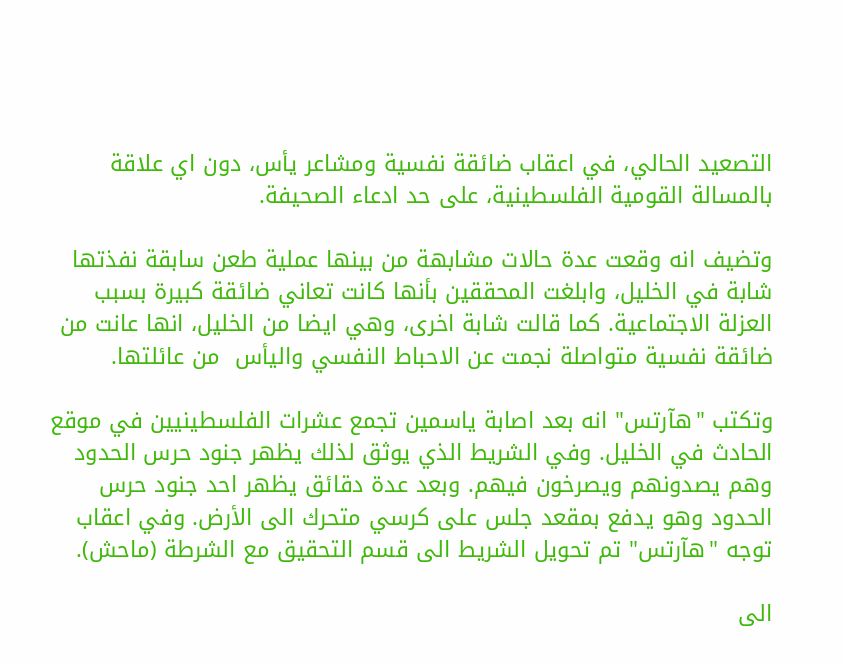التصعيد الحالي، في اعقاب ضائقة نفسية ومشاعر يأس، دون اي علاقة بالمسالة القومية الفلسطينية، على حد ادعاء الصحيفة.

وتضيف انه وقعت عدة حالات مشابهة من بينها عملية طعن سابقة نفذتها شابة في الخليل، وابلغت المحققين بأنها كانت تعاني ضائقة كبيرة بسبب العزلة الاجتماعية. كما قالت شابة اخرى، وهي ايضا من الخليل، انها عانت من ضائقة نفسية متواصلة نجمت عن الاحباط النفسي واليأس  من عائلتها.

وتكتب "هآرتس" انه بعد اصابة ياسمين تجمع عشرات الفلسطينيين في موقع الحادث في الخليل. وفي الشريط الذي يوثق لذلك يظهر جنود حرس الحدود وهم يصدونهم ويصرخون فيهم. وبعد عدة دقائق يظهر احد جنود حرس الحدود وهو يدفع بمقعد جلس على كرسي متحرك الى الأرض. وفي اعقاب توجه "هآرتس" تم تحويل الشريط الى قسم التحقيق مع الشرطة (ماحش).

الى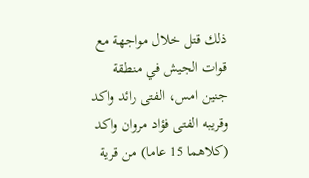ذلك قتل خلال مواجهة مع قوات الجيش في منطقة جنين امس، الفتى رائد واكد وقريبه الفتى فؤاد مروان واكد (كلاهما 15 عاما) من قرية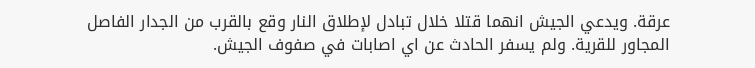عرقة. ويدعي الجيش انهما قتلا خلال تبادل لإطلاق النار وقع بالقرب من الجدار الفاصل المجاور للقرية. ولم يسفر الحادث عن اي اصابات في صفوف الجيش.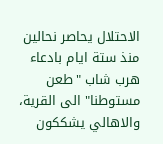الاحتلال يحاصر نحالين منذ ستة ايام بادعاء هرب شاب "طعن مستوطنا" الى القرية، والاهالي يشككون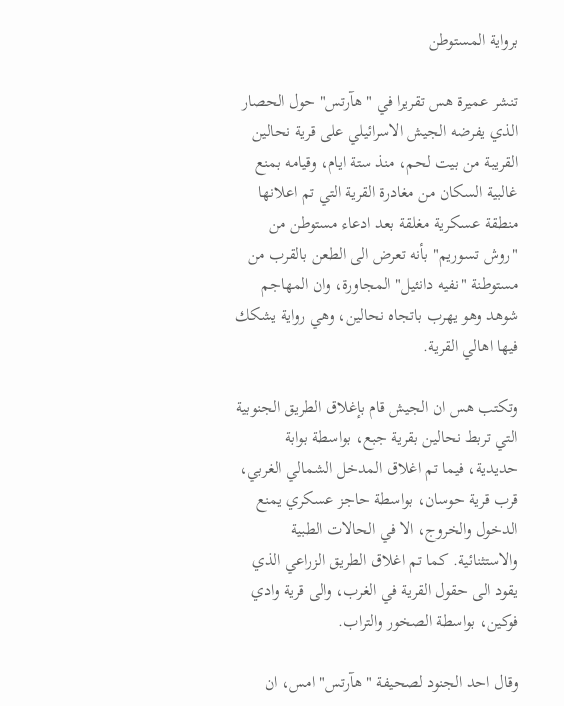برواية المستوطن

تنشر عميرة هس تقريرا في "هآرتس" حول الحصار الذي يفرضه الجيش الاسرائيلي على قرية نحالين القريبة من بيت لحم، منذ ستة ايام، وقيامه بمنع غالبية السكان من مغادرة القرية التي تم اعلانها منطقة عسكرية مغلقة بعد ادعاء مستوطن من "روش تسوريم" بأنه تعرض الى الطعن بالقرب من مستوطنة "نفيه دانئيل" المجاورة، وان المهاجم شوهد وهو يهرب باتجاه نحالين، وهي رواية يشكك فيها اهالي القرية.

وتكتب هس ان الجيش قام بإغلاق الطريق الجنوبية التي تربط نحالين بقرية جبع، بواسطة بوابة حديدية، فيما تم اغلاق المدخل الشمالي الغربي، قرب قرية حوسان، بواسطة حاجز عسكري يمنع الدخول والخروج، الا في الحالات الطبية والاستثنائية. كما تم اغلاق الطريق الزراعي الذي يقود الى حقول القرية في الغرب، والى قرية وادي فوكين، بواسطة الصخور والتراب.

وقال احد الجنود لصحيفة "هآرتس" امس، ان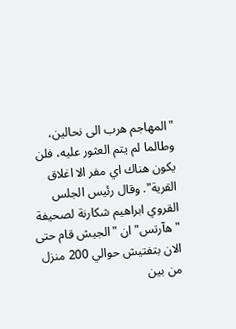"المهاجم هرب الى نحالين، وطالما لم يتم العثور عليه، فلن يكون هناك اي مفر الا اغلاق القرية". وقال رئيس الجلس القروي ابراهيم شكارنة لصحيفة "هآرتس" ان "الجيش قام حتى الان بتفتيش حوالي 200 منزل من بين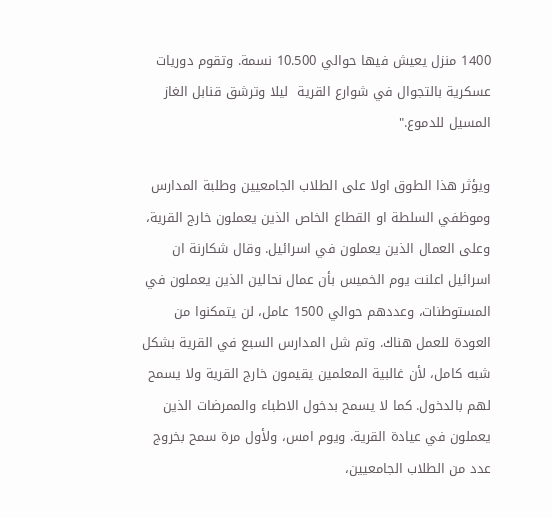1400 منزل يعيش فيها حوالي 10.500 نسمة. وتقوم دوريات عسكرية بالتجوال في شوارع القرية  ليلا وترشق قنابل الغاز المسيل للدموع."

ويؤثر هذا الطوق اولا على الطلاب الجامعيين وطلبة المدارس وموظفي السلطة او القطاع الخاص الذين يعملون خارج القرية، وعلى العمال الذين يعملون في اسرائيل. وقال شكارنة ان اسرائيل اعلنت يوم الخميس بأن عمال نحالين الذين يعملون في المستوطنات، وعددهم حوالي 1500 عامل، لن يتمكنوا من العودة للعمل هناك. وتم شل المدارس السبع في القرية بشكل شبه كامل، لأن غالبية المعلمين يقيمون خارج القرية ولا يسمح لهم بالدخول. كما لا يسمح بدخول الاطباء والممرضات الذين يعملون في عيادة القرية. ويوم امس، ولأول مرة سمح بخروج عدد من الطلاب الجامعيين،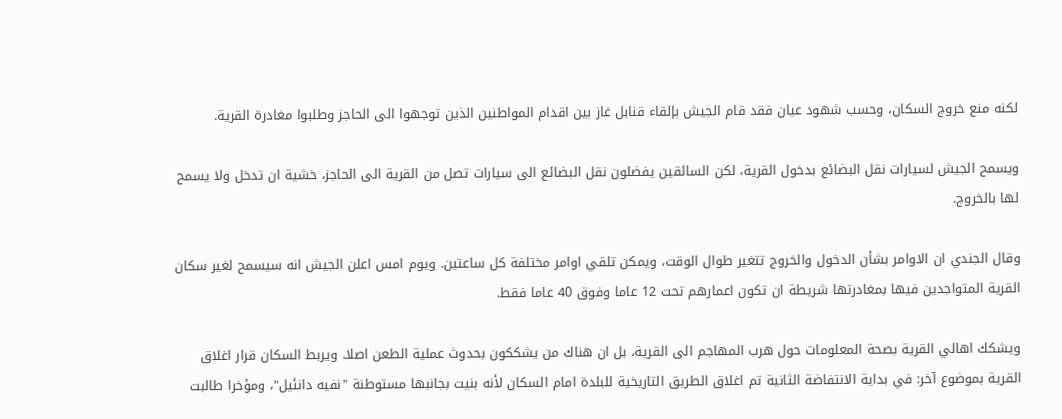لكنه منع خروج السكان، وحسب شهود عيان فقد قام الجيش بإلقاء قنابل غاز بين اقدام المواطنين الذين توجهوا الى الحاجز وطلبوا مغادرة القرية.

ويسمح الجيش لسيارات نقل البضائع بدخول القرية، لكن السائقين يفضلون نقل البضائع الى سيارات تصل من القرية الى الحاجز، خشية ان تدخل ولا يسمح لها بالخروج.

وقال الجندي ان الاوامر بشأن الدخول والخروج تتغير طوال الوقت، ويمكن تلقي اوامر مختلفة كل ساعتين. ويوم امس اعلن الجيش انه سيسمح لغير سكان القرية المتواجدين فيها بمغادرتها شريطة ان تكون اعمارهم تحت 12 عاما وفوق 40 عاما فقط.

ويشكك اهالي القرية بصحة المعلومات حول هرب المهاجم الى القرية، بل ان هناك من يشككون بحدوث عملية الطعن اصلا. ويربط السكان قرار اغلاق القرية بموضوع آخر: في بداية الانتفاضة الثانية تم اغلاق الطريق التاريخية للبلدة امام السكان لأنه بنيت بجانبها مستوطنة "نفيه دانئيل"، ومؤخرا طالبت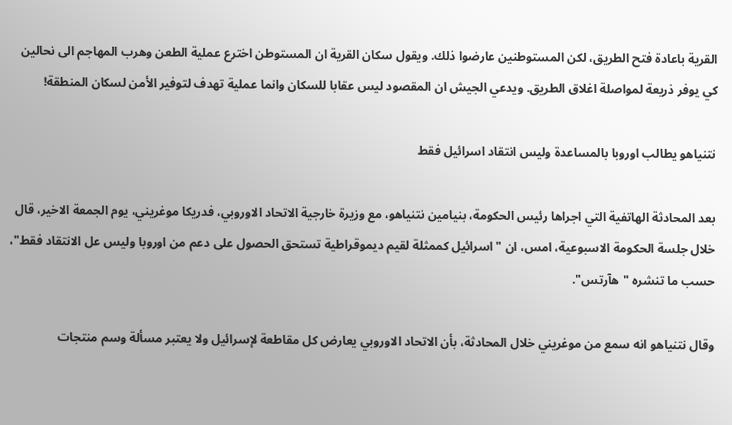القرية باعادة فتح الطريق، لكن المستوطنين عارضوا ذلك. ويقول سكان القرية ان المستوطن اخترع عملية الطعن وهرب المهاجم الى نحالين كي يوفر ذريعة لمواصلة اغلاق الطريق. ويدعي الجيش ان المقصود ليس عقابا للسكان وانما عملية تهدف لتوفير الأمن لسكان المنطقة!

نتنياهو يطالب اوروبا بالمساعدة وليس انتقاد اسرائيل فقط

بعد المحادثة الهاتفية التي اجراها رئيس الحكومة، بنيامين نتنياهو، مع وزيرة خارجية الاتحاد الاوروبي، فدريكا موغريني، يوم الجمعة الاخير، قال خلال جلسة الحكومة الاسبوعية، امس، ان "اسرائيل كممثلة لقيم ديموقراطية تستحق الحصول على دعم من اوروبا وليس عل الانتقاد فقط"، حسب ما تنشره "هآرتس".

وقال نتنياهو انه سمع من موغريني خلال المحادثة، بأن الاتحاد الاوروبي يعارض كل مقاطعة لإسرائيل ولا يعتبر مسألة وسم منتجات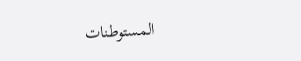المستوطنات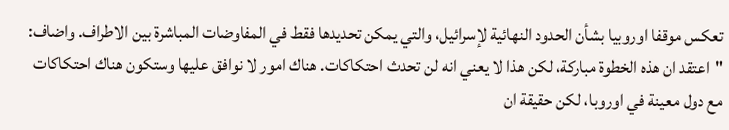تعكس موقفا اوروبيا بشأن الحدود النهائية لإسرائيل، والتي يمكن تحديدها فقط في المفاوضات المباشرة بين الاطراف. واضاف: "اعتقد ان هذه الخطوة مباركة، لكن هذا لا يعني انه لن تحدث احتكاكات. هناك امور لا نوافق عليها وستكون هناك احتكاكات مع دول معينة في اوروبا، لكن حقيقة ان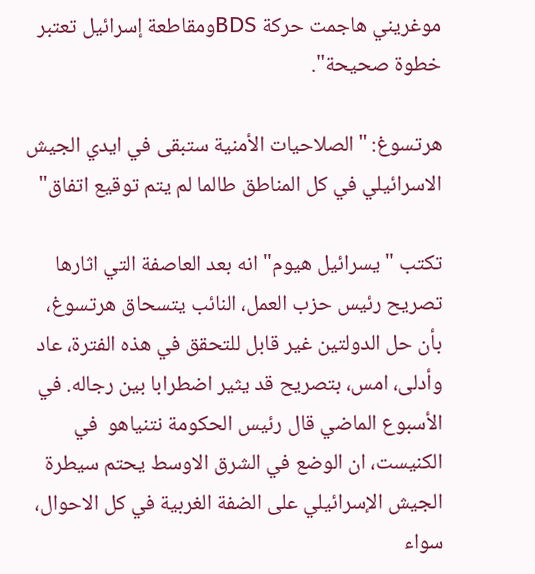موغريني هاجمت حركة BDSومقاطعة إسرائيل تعتبر خطوة صحيحة".

هرتسوغ: "الصلاحيات الأمنية ستبقى في ايدي الجيش الاسرائيلي في كل المناطق طالما لم يتم توقيع اتفاق"

تكتب "يسرائيل هيوم" انه بعد العاصفة التي اثارها تصريح رئيس حزب العمل، النائب يتسحاق هرتسوغ، بأن حل الدولتين غير قابل للتحقق في هذه الفترة، عاد وأدلى، امس، بتصريح قد يثير اضطرابا بين رجاله. في الأسبوع الماضي قال رئيس الحكومة نتنياهو  في الكنيست، ان الوضع في الشرق الاوسط يحتم سيطرة الجيش الإسرائيلي على الضفة الغربية في كل الاحوال، سواء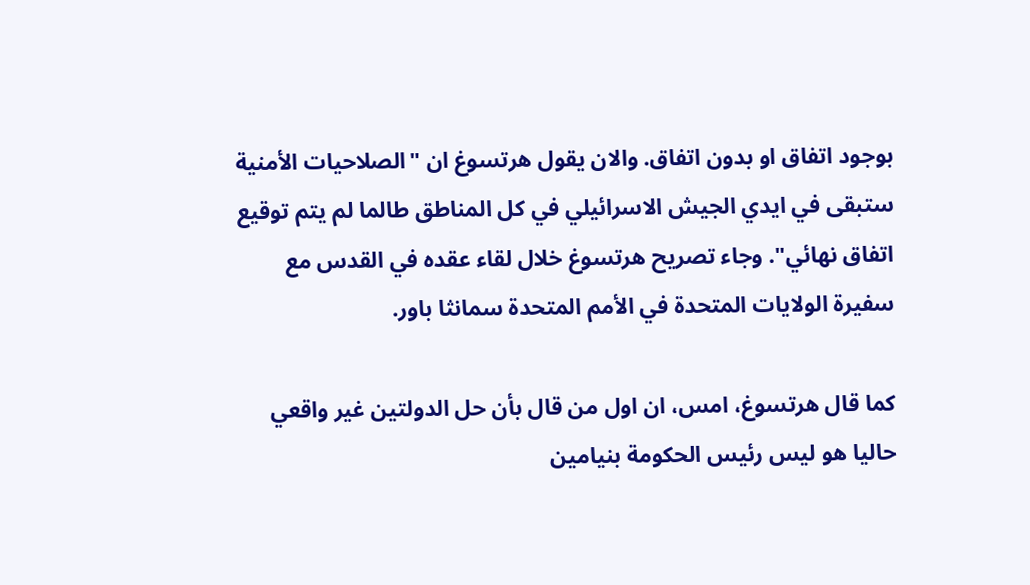بوجود اتفاق او بدون اتفاق. والان يقول هرتسوغ ان "الصلاحيات الأمنية ستبقى في ايدي الجيش الاسرائيلي في كل المناطق طالما لم يتم توقيع اتفاق نهائي". وجاء تصريح هرتسوغ خلال لقاء عقده في القدس مع سفيرة الولايات المتحدة في الأمم المتحدة سمانثا باور.

كما قال هرتسوغ، امس، ان اول من قال بأن حل الدولتين غير واقعي حاليا هو ليس رئيس الحكومة بنيامين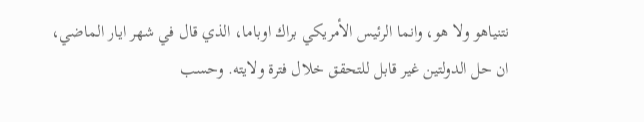نتنياهو ولا هو، وانما الرئيس الأمريكي براك اوباما، الذي قال في شهر ايار الماضي، ان حل الدولتين غير قابل للتحقق خلال فترة ولايته. وحسب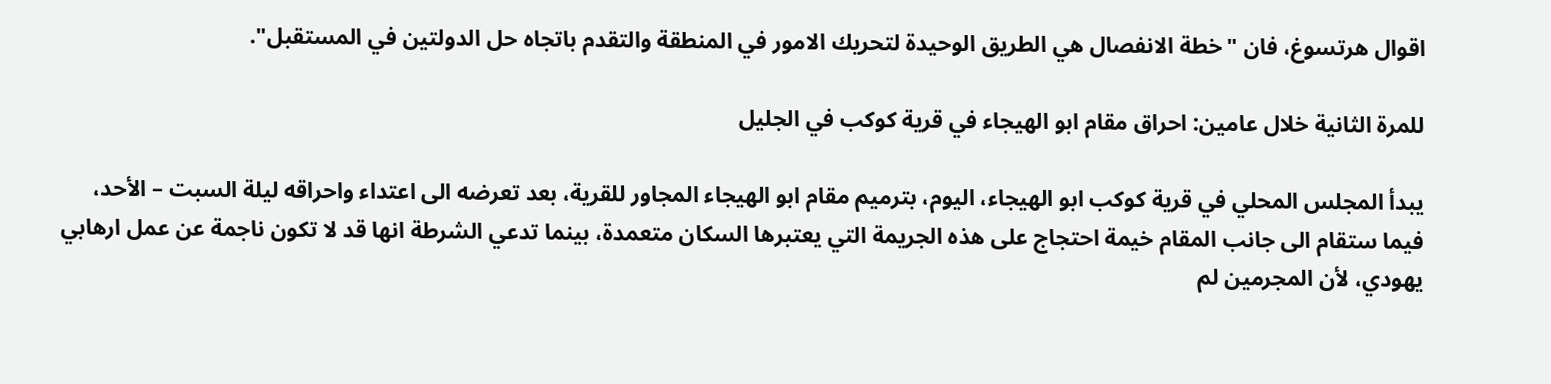اقوال هرتسوغ، فان "خطة الانفصال هي الطريق الوحيدة لتحريك الامور في المنطقة والتقدم باتجاه حل الدولتين في المستقبل".

للمرة الثانية خلال عامين: احراق مقام ابو الهيجاء في قرية كوكب في الجليل

يبدأ المجلس المحلي في قرية كوكب ابو الهيجاء، اليوم، بترميم مقام ابو الهيجاء المجاور للقرية، بعد تعرضه الى اعتداء واحراقه ليلة السبت – الأحد، فيما ستقام الى جانب المقام خيمة احتجاج على هذه الجريمة التي يعتبرها السكان متعمدة، بينما تدعي الشرطة انها قد لا تكون ناجمة عن عمل ارهابي يهودي، لأن المجرمين لم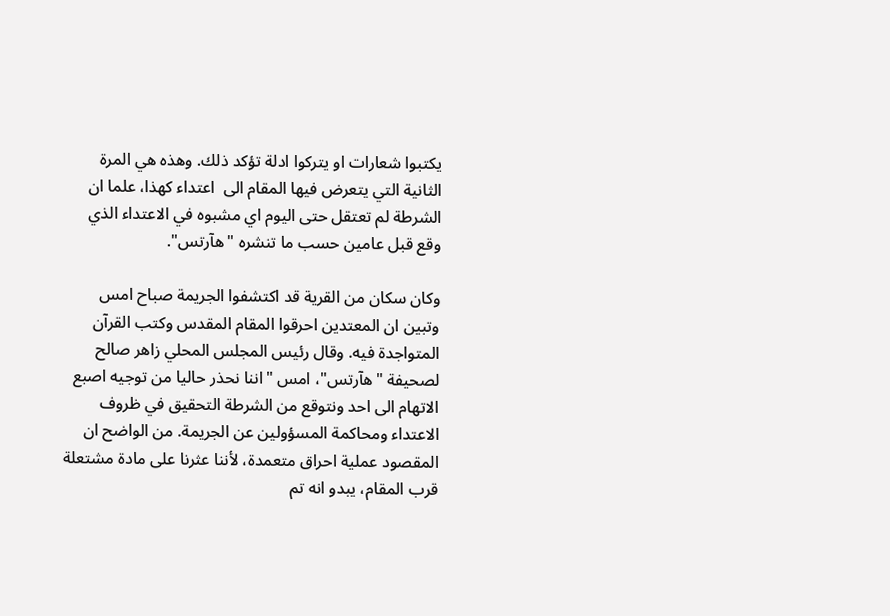يكتبوا شعارات او يتركوا ادلة تؤكد ذلك. وهذه هي المرة الثانية التي يتعرض فيها المقام الى  اعتداء كهذا، علما ان الشرطة لم تعتقل حتى اليوم اي مشبوه في الاعتداء الذي وقع قبل عامين حسب ما تنشره "هآرتس".

وكان سكان من القرية قد اكتشفوا الجريمة صباح امس وتبين ان المعتدين احرقوا المقام المقدس وكتب القرآن المتواجدة فيه. وقال رئيس المجلس المحلي زاهر صالح لصحيفة "هآرتس"، امس "اننا نحذر حاليا من توجيه اصبع الاتهام الى احد ونتوقع من الشرطة التحقيق في ظروف الاعتداء ومحاكمة المسؤولين عن الجريمة. من الواضح ان المقصود عملية احراق متعمدة، لأننا عثرنا على مادة مشتعلة قرب المقام، يبدو انه تم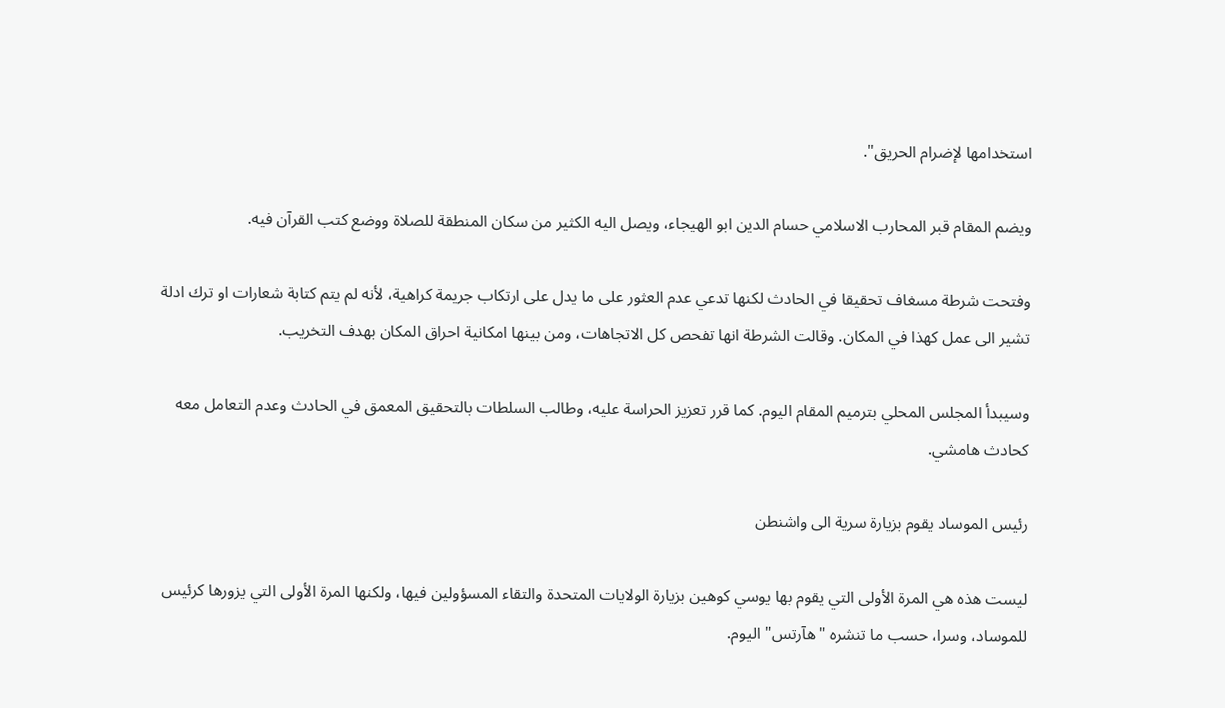استخدامها لإضرام الحريق".

ويضم المقام قبر المحارب الاسلامي حسام الدين ابو الهيجاء، ويصل اليه الكثير من سكان المنطقة للصلاة ووضع كتب القرآن فيه.

وفتحت شرطة مسغاف تحقيقا في الحادث لكنها تدعي عدم العثور على ما يدل على ارتكاب جريمة كراهية، لأنه لم يتم كتابة شعارات او ترك ادلة تشير الى عمل كهذا في المكان. وقالت الشرطة انها تفحص كل الاتجاهات، ومن بينها امكانية احراق المكان بهدف التخريب.

وسيبدأ المجلس المحلي بترميم المقام اليوم. كما قرر تعزيز الحراسة عليه، وطالب السلطات بالتحقيق المعمق في الحادث وعدم التعامل معه كحادث هامشي.

رئيس الموساد يقوم بزيارة سرية الى واشنطن

ليست هذه هي المرة الأولى التي يقوم بها يوسي كوهين بزيارة الولايات المتحدة والتقاء المسؤولين فيها، ولكنها المرة الأولى التي يزورها كرئيس للموساد، وسرا، حسب ما تنشره "هآرتس" اليوم.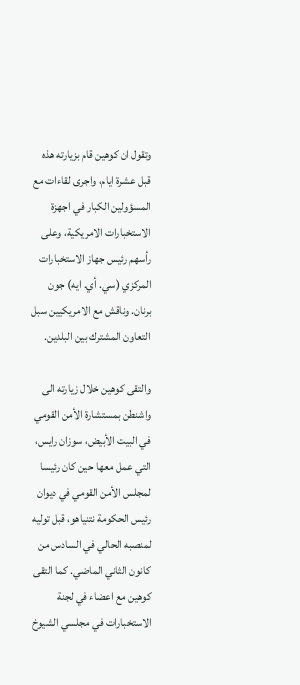وتقول ان كوهين قام بزيارته هذه قبل عشرة ايام، واجرى لقاءات مع المسؤولين الكبار في اجهزة الاستخبارات الامريكية، وعلى رأسهم رئيس جهاز الاستخبارات المركزي (سي. أي. ايه) جون برنان. وناقش مع الامريكيين سبل التعاون المشترك بين البلدين.

والتقى كوهين خلال زيارته الى واشنطن بمستشارة الأمن القومي في البيت الأبيض، سوزان رايس، التي عمل معها حين كان رئيسا لمجلس الأمن القومي في ديوان رئيس الحكومة نتنياهو، قبل توليه لمنصبه الحالي في السادس من كانون الثاني الماضي. كما التقى كوهين مع اعضاء في لجنة الاستخبارات في مجلسي الشيوخ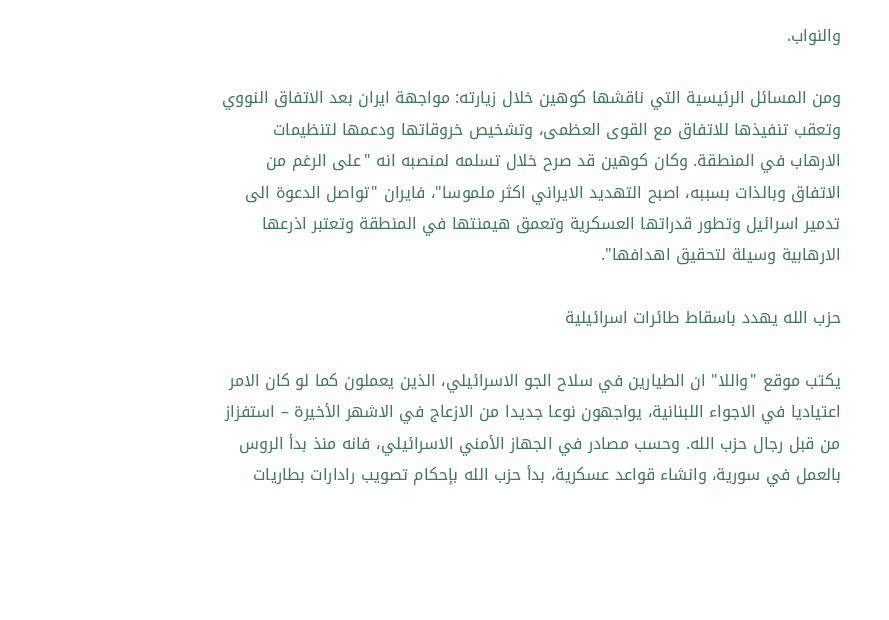والنواب.

ومن المسائل الرئيسية التي ناقشها كوهين خلال زيارته: مواجهة ايران بعد الاتفاق النووي وتعقب تنفيذها للاتفاق مع القوى العظمى، وتشخيص خروقاتها ودعمها لتنظيمات الارهاب في المنطقة. وكان كوهين قد صرح خلال تسلمه لمنصبه انه "على الرغم من الاتفاق وبالذات بسببه، اصبح التهديد الايراني اكثر ملموسا"، فايران "تواصل الدعوة الى تدمير اسرائيل وتطور قدراتها العسكرية وتعمق هيمنتها في المنطقة وتعتبر اذرعها الارهابية وسيلة لتحقيق اهدافها".

حزب الله يهدد باسقاط طائرات اسرائيلية

يكتب موقع "واللا" ان الطيارين في سلاح الجو الاسرائيلي، الذين يعملون كما لو كان الامر اعتياديا في الاجواء اللبنانية، يواجهون نوعا جديدا من الازعاج في الاشهر الأخيرة – استفزاز من قبل رجال حزب الله. وحسب مصادر في الجهاز الأمني الاسرائيلي، فانه منذ بدأ الروس بالعمل في سورية، وانشاء قواعد عسكرية، بدأ حزب الله بإحكام تصويب رادارات بطاريات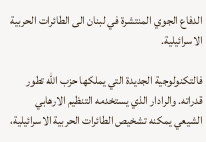الدفاع الجوي المنتشرة في لبنان الى الطائرات الحربية الاسرائيلية.

فالتكنولوجية الجديدة التي يملكها حزب الله تطور قدراته. والرادار الذي يستخدمه التنظيم الارهابي الشيعي يمكنه تشخيص الطائرات الحربية الاسرائيلية،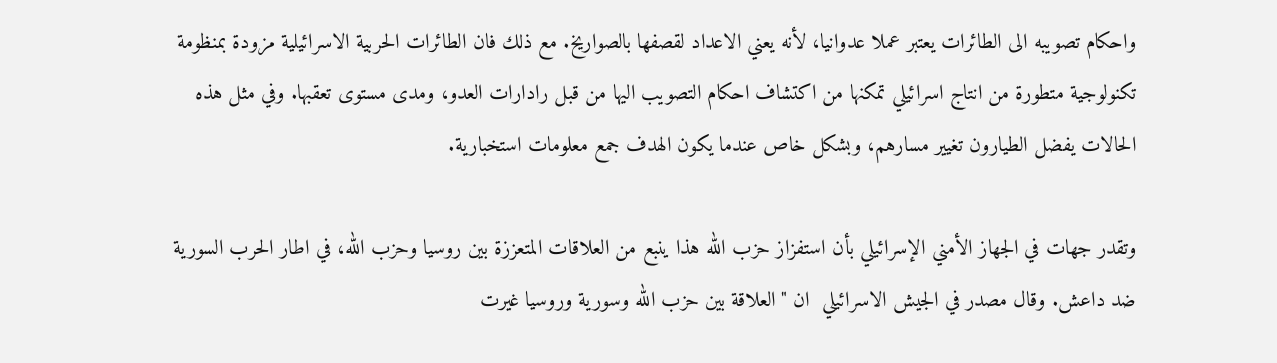واحكام تصويبه الى الطائرات يعتبر عملا عدوانيا، لأنه يعني الاعداد لقصفها بالصواريخ. مع ذلك فان الطائرات الحربية الاسرائيلية مزودة بمنظومة تكنولوجية متطورة من انتاج اسرائيلي تمكنها من اكتشاف احكام التصويب اليها من قبل رادارات العدو، ومدى مستوى تعقبها. وفي مثل هذه الحالات يفضل الطيارون تغيير مسارهم، وبشكل خاص عندما يكون الهدف جمع معلومات استخبارية.

وتقدر جهات في الجهاز الأمني الإسرائيلي بأن استفزاز حزب الله هذا ينبع من العلاقات المتعززة بين روسيا وحزب الله، في اطار الحرب السورية ضد داعش. وقال مصدر في الجيش الاسرائيلي  ان "العلاقة بين حزب الله وسورية وروسيا غيرت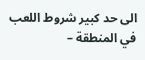الى حد كبير شروط اللعب في المنطقة –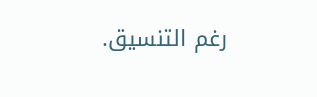رغم التنسيق.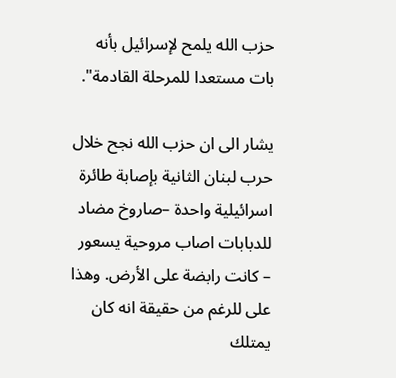حزب الله يلمح لإسرائيل بأنه بات مستعدا للمرحلة القادمة".

يشار الى ان حزب الله نجح خلال حرب لبنان الثانية بإصابة طائرة اسرائيلية واحدة –صاروخ مضاد للدبابات اصاب مروحية يسعور – كانت رابضة على الأرض. وهذا على للرغم من حقيقة انه كان يمتلك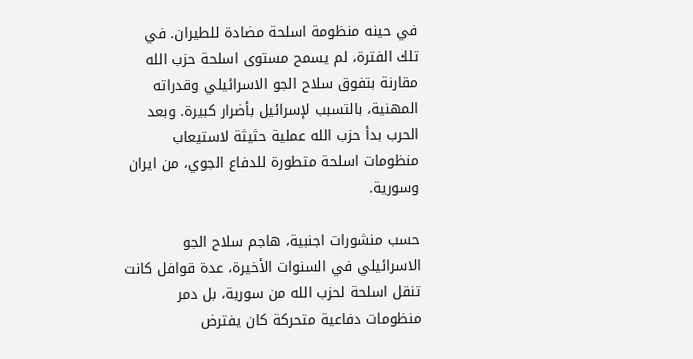في حينه منظومة اسلحة مضادة للطيران. في تلك الفترة، لم يسمح مستوى اسلحة حزب الله مقارنة بتفوق سلاح الجو الاسرائيلي وقدراته المهنية، بالتسبب لإسرائيل بأضرار كبيرة. وبعد الحرب بدأ حزب الله عملية حثيثة لاستيعاب منظومات اسلحة متطورة للدفاع الجوي، من ايران وسورية.

حسب منشورات اجنبية، هاجم سلاح الجو الاسرائيلي في السنوات الأخيرة، عدة قوافل كانت تنقل اسلحة لحزب الله من سورية، بل دمر منظومات دفاعية متحركة كان يفترض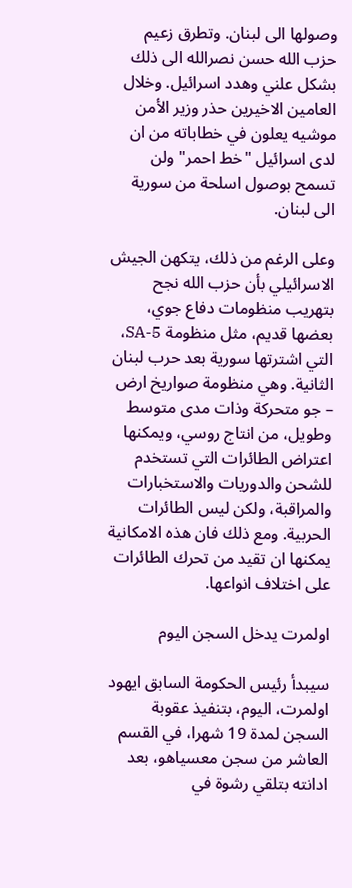وصولها الى لبنان. وتطرق زعيم حزب الله حسن نصرالله الى ذلك بشكل علني وهدد اسرائيل. وخلال العامين الاخيرين حذر وزير الأمن موشيه يعلون في خطاباته من ان لدى اسرائيل "خط احمر" ولن تسمح بوصول اسلحة من سورية الى لبنان.

وعلى الرغم من ذلك، يتكهن الجيش الاسرائيلي بأن حزب الله نجح بتهريب منظومات دفاع جوي، بعضها قديم، مثل منظومة SA-5، التي اشترتها سورية بعد حرب لبنان الثانية. وهي منظومة صواريخ ارض – جو متحركة وذات مدى متوسط وطويل، من انتاج روسي، ويمكنها اعتراض الطائرات التي تستخدم للشحن والدوريات والاستخبارات والمراقبة، ولكن ليس الطائرات الحربية. ومع ذلك فان هذه الامكانية يمكنها ان تقيد من تحرك الطائرات على اختلاف انواعها.

اولمرت يدخل السجن اليوم

سيبدأ رئيس الحكومة السابق ايهود اولمرت، اليوم، بتنفيذ عقوبة السجن لمدة 19 شهرا، في القسم العاشر من سجن معسياهو، بعد ادانته بتلقي رشوة في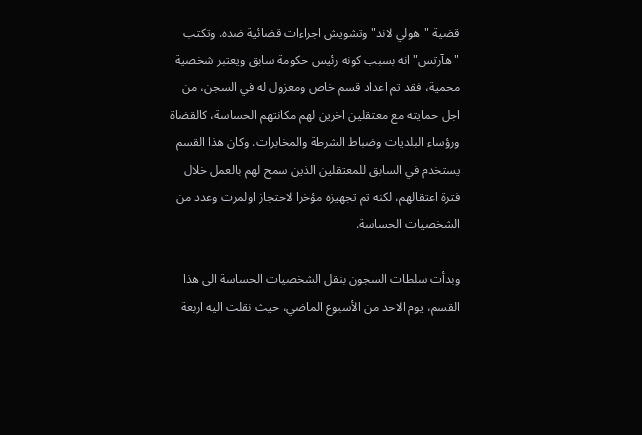قضية "هولي لاند" وتشويش اجراءات قضائية ضده. وتكتب "هآرتس" انه بسبب كونه رئيس حكومة سابق ويعتبر شخصية محمية، فقد تم اعداد قسم خاص ومعزول له في السجن، من اجل حمايته مع معتقلين اخرين لهم مكانتهم الحساسة، كالقضاة ورؤساء البلديات وضباط الشرطة والمخابرات. وكان هذا القسم يستخدم في السابق للمعتقلين الذين سمح لهم بالعمل خلال فترة اعتقالهم، لكنه تم تجهيزه مؤخرا لاحتجاز اولمرت وعدد من الشخصيات الحساسة.

وبدأت سلطات السجون بنقل الشخصيات الحساسة الى هذا القسم، يوم الاحد من الأسبوع الماضي، حيث نقلت اليه اربعة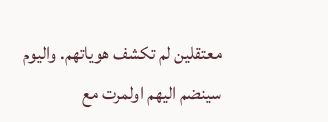معتقلين لم تكشف هوياتهم. واليوم سينضم اليهم اولمرت مع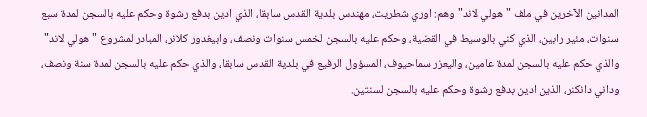المدانين الآخرين في ملف "هولي لاند" وهم: اوري شطريت، مهندس بلدية القدس سابقا، الذي ادين بدفع رشوة وحكم عليه بالسجن لمدة سبع سنوات، مئير رابين، الذي كني بالوسيط في القضية، وحكم عليه بالسجن لخمس سنوات ونصف، وابيغدور كلانر، المبادر لمشروع "هولي لاند" والذي حكم عليه بالسجن لمدة عامين، واليعزر سماحيوف، المسؤول الرفيع في بلدية القدس سابقا، والذي حكم عليه بالسجن لمدة سنة ونصف، وداني دانكنر، الذين ادين بدفع رشوة وحكم عليه بالسجن لسنتين.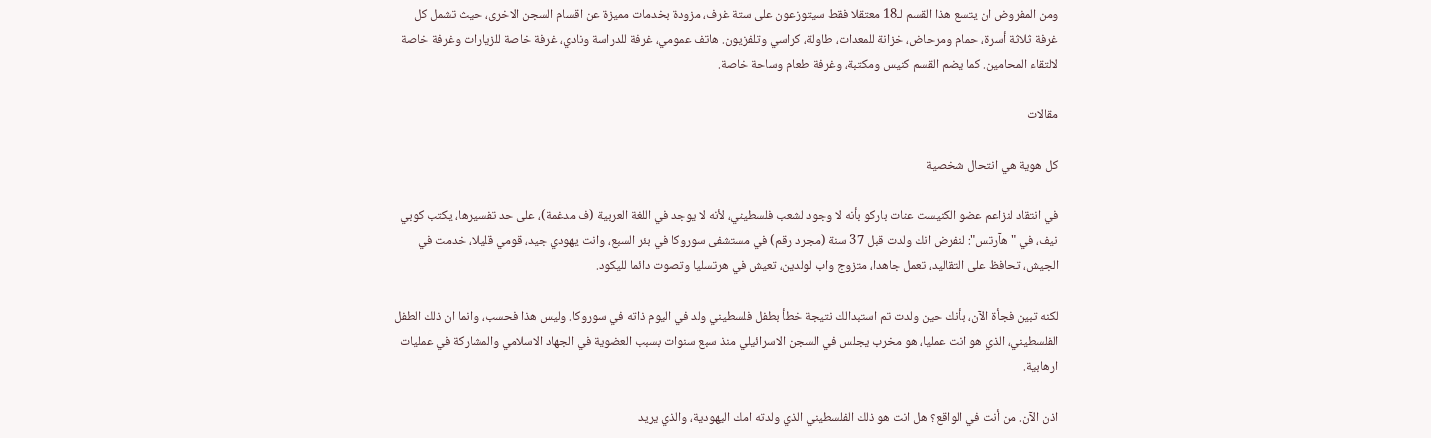ومن المفروض ان يتسع هذا القسم لـ18 معتقلا فقط سيتوزعون على ستة غرف، مزودة بخدمات مميزة عن اقسام السجن الاخرى، حيث تشمل كل غرفة ثلاثة أسرة، حمام ومرحاض، خزانة للمعدات، طاولة، كراسي وتلفزيون. هاتف عمومي، غرفة للدراسة ونادي، غرفة خاصة للزيارات وغرفة خاصة لالتقاء المحامين. كما يضم القسم كنيس ومكتبة، وغرفة طعام وساحة خاصة.

مقالات

كل هوية هي انتحال شخصية

في انتقاد لنزاعم عضو الكنيست عنات باركو بأنه لا وجود لشعب فلسطيني، لأنه لا يوجد في اللغة العربية (ف مدغمة)، على حد تفسيرها، يكتب كوبي نيف، في "هآرتس": لنفرض انك ولدت قبل 37 سنة (مجرد رقم) في مستشفى سوروكا في بئر السبع، وانت يهودي جيد، قومي قليلا، خدمت في الجيش، تحافظ على التقاليد، تعمل جاهدا، متزوج واب لولدين، تعيش في هرتسليا وتصوت دائما لليكود.

لكنه تبين فجأة الآن، بأنك حين ولدت تم استبدالك نتيجة خطأ بطفل فلسطيني ولد في اليوم ذاته في سوروكا. وليس هذا فحسب، وانما ان ذلك الطفل الفلسطيني، الذي هو انت عمليا، هو مخرب يجلس في السجن الاسرائيلي منذ سبع سنوات بسبب العضوية في الجهاد الاسلامي والمشاركة في عمليات ارهابية.

اذن الآن. من أنت في الواقع؟ هل انت هو ذلك الفلسطيني الذي ولدته امك اليهودية، والذي يريد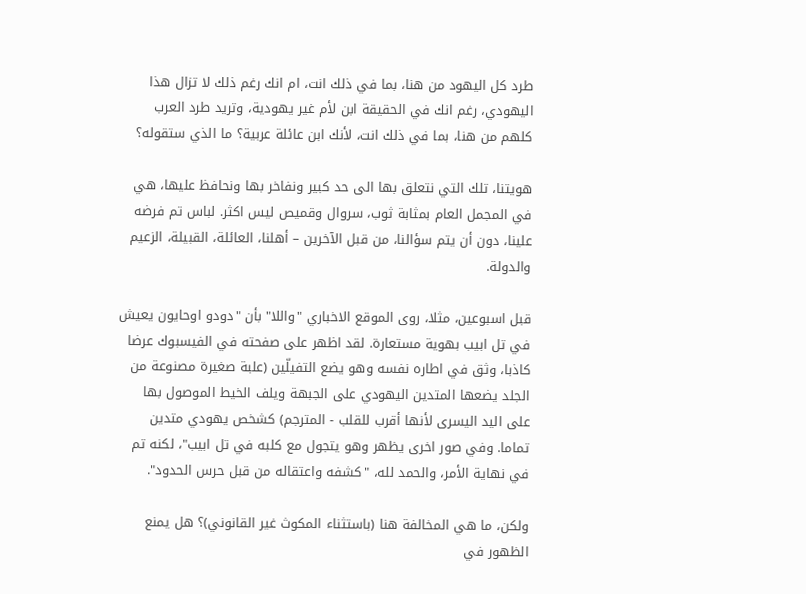طرد كل اليهود من هنا، بما في ذلك انت، ام انك رغم ذلك لا تزال هذا اليهودي، رغم انك في الحقيقة ابن لأم غير يهودية، وتريد طرد العرب كلهم من هنا، بما في ذلك انت، لأنك ابن عائلة عربية؟ ما الذي ستقوله؟

هويتنا، تلك التي نتعلق بها الى حد كبير ونفاخر بها ونحافظ عليها، هي في المجمل العام بمثابة ثوب، سروال وقميص ليس اكثر. لباس تم فرضه علينا، دون أن يتم سؤالنا، من قبل الآخرين – أهلنا، العائلة، القبيلة، الزعيم والدولة.

قبل اسبوعين، مثلا، روى الموقع الاخباري "واللا" بأن "دودو اوحايون يعيش في تل ابيب بهوية مستعارة. لقد اظهر على صفحته في الفيسبوك عرضا كاذبا، وثق في اطاره نفسه وهو يضع التفيلّين (علبة صغيرة مصنوعة من الجلد يضعها المتدين اليهودي على الجبهة ويلف الخيط الموصول بها على اليد اليسرى لأنها أقرب للقلب - المترجم) كشخص يهودي متدين تماما. وفي صور اخرى يظهر وهو يتجول مع كلبه في تل ابيب"، لكنه تم في نهاية الأمر، والحمد لله، "كشفه واعتقاله من قبل حرس الحدود".

ولكن، ما هي المخالفة هنا (باستثناء المكوث غير القانوني)؟ هل يمنع الظهور في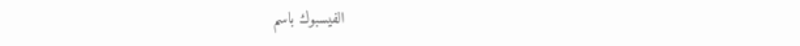الفيسبوك باسم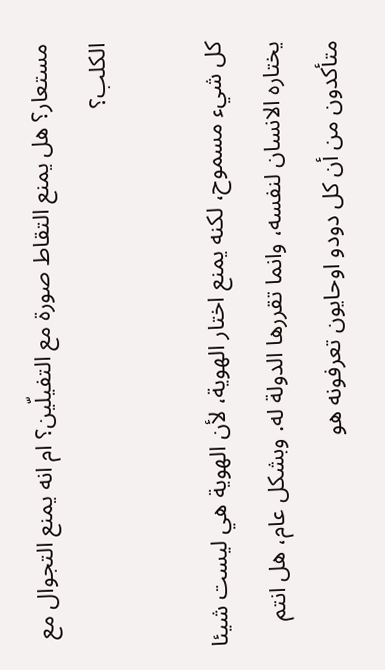مستعار؟ هل يمنع التقاط صورة مع التفيلّين؟ ام انه يمنع التجوال مع الكلب؟

كل شيء مسموح، لكنه يمنع اختار الهوية، لأن الهوية هي ليست شيئا يختاره الانسان لنفسه، وانما تقررها الدولة له. وبشكل عام، هل انتم متأكدون من أن كل دودو اوحايون تعرفونه هو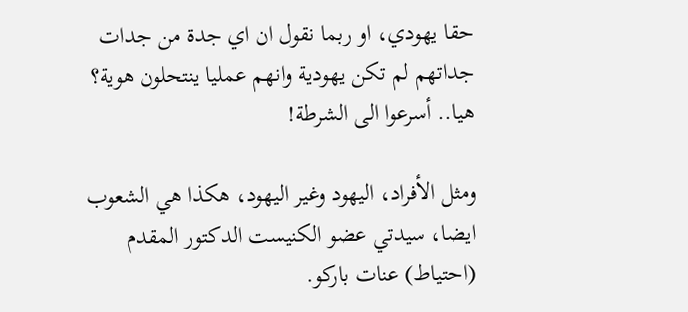حقا يهودي، او ربما نقول ان اي جدة من جدات جداتهم لم تكن يهودية وانهم عمليا ينتحلون هوية؟ هيا.. أسرعوا الى الشرطة!

ومثل الأفراد، اليهود وغير اليهود، هكذا هي الشعوب ايضا، سيدتي عضو الكنيست الدكتور المقدم (احتياط) عنات باركو.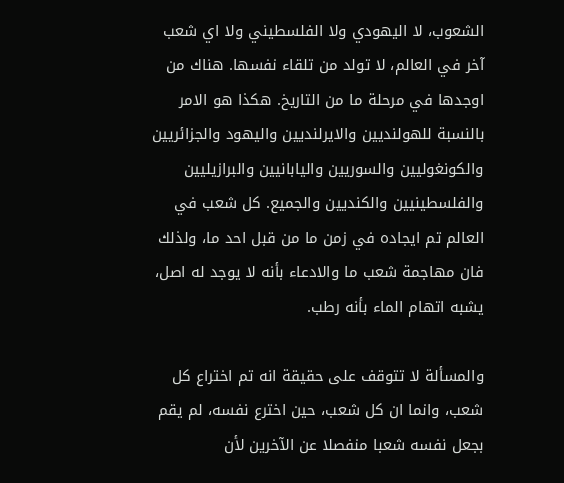الشعوب، لا اليهودي ولا الفلسطيني ولا اي شعب آخر في العالم، لا تولد من تلقاء نفسها. هناك من اوجدها في مرحلة ما من التاريخ. هكذا هو الامر بالنسبة للهولنديين والايرلنديين واليهود والجزائريين والكونغوليين والسوريين واليابانيين والبرازيليين والفلسطينيين والكنديين والجميع. كل شعب في العالم تم ايجاده في زمن ما من قبل احد ما، ولذلك فان مهاجمة شعب ما والادعاء بأنه لا يوجد له اصل، يشبه اتهام الماء بأنه رطب.

والمسألة لا تتوقف على حقيقة انه تم اختراع كل شعب، وانما ان كل شعب، حين اخترع نفسه، لم يقم بجعل نفسه شعبا منفصلا عن الآخرين لأن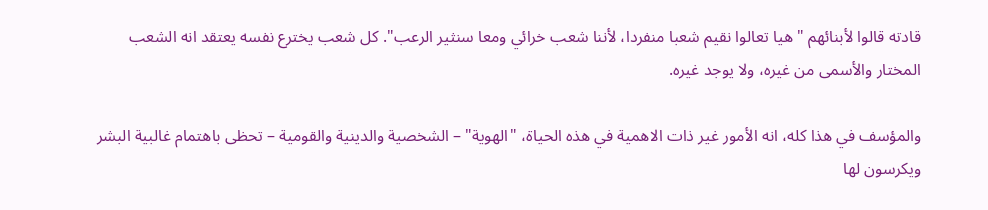قادته قالوا لأبنائهم "هيا تعالوا نقيم شعبا منفردا، لأننا شعب خرائي ومعا سنثير الرعب". كل شعب يخترع نفسه يعتقد انه الشعب المختار والأسمى من غيره، ولا يوجد غيره.

والمؤسف في هذا كله، انه الأمور غير ذات الاهمية في هذه الحياة، "الهوية" – الشخصية والدينية والقومية – تحظى باهتمام غالبية البشر ويكرسون لها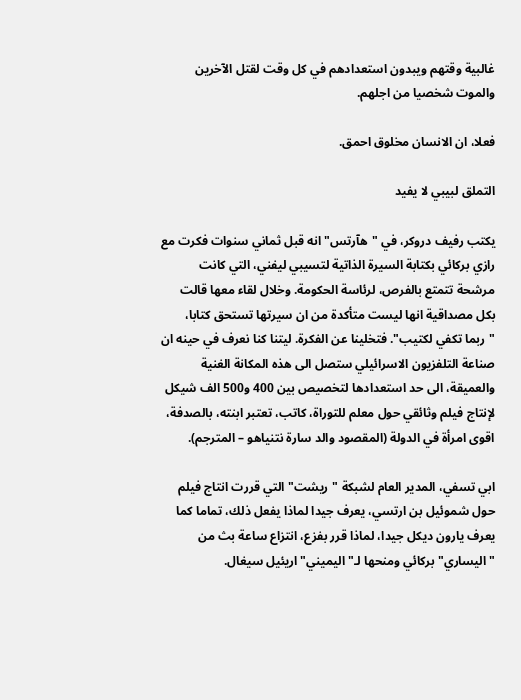غالبية وقتهم ويبدون استعدادهم في كل وقت لقتل الآخرين والموت شخصيا من اجلهم.

فعلا، ان الانسان مخلوق احمق.

التملق لبيبي لا يفيد

يكتب رفيف دروكر، في "هآرتس" انه قبل ثماني سنوات فكرت مع رازي بركائي بكتابة السيرة الذاتية لتسيبي ليفني، التي كانت مرشحة تتمتع بالفرص، لرئاسة الحكومة. وخلال لقاء معها قالت بكل مصداقية انها ليست متأكدة من ان سيرتها تستحق كتابا، "ربما تكفي لكتيب". فتخلينا عن الفكرة. ليتنا كنا نعرف في حينه ان صناعة التلفزيون الاسرائيلي ستصل الى هذه المكانة الغنية والعميقة، الى حد استعدادها لتخصيص بين 400 و500 الف شيكل لإنتاج فيلم وثائقي حول معلم للتوراة، كاتب، تعتبر ابنته، بالصدفة، اقوى امرأة في الدولة (المقصود والد سارة نتنياهو – المترجم).

ابي تسفي، المدير العام لشبكة "ريشت" التي قررت انتاج فيلم حول شموئيل بن ارتسي، يعرف جيدا لماذا يفعل ذلك، تماما كما يعرف يارون ديكل جيدا، لماذا قرر بفزع، انتزاع ساعة بث من "اليساري" بركائي ومنحها لـ"اليميني" اريئيل سيغال.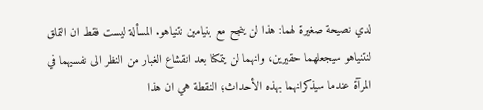لدي نصيحة صغيرة لهما: هذا لن ينجح مع بنيامين نتنياهو. المسألة ليست فقط ان التملق لنتنياهو سيجعلهما حقيرين، وانهما لن يتمكنا بعد انقشاع الغبار من النظر الى نفسيهما في المرآة عندما سيذكرانهما بهذه الأحداث؛ النقطة هي ان هذا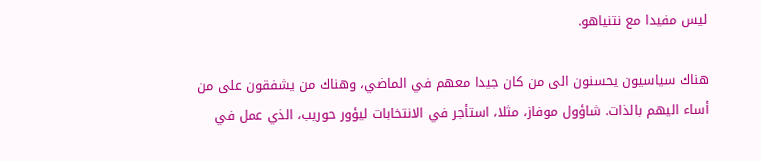ليس مفيدا مع نتنياهو.

هناك سياسيون يحسنون الى من كان جيدا معهم في الماضي، وهناك من يشفقون على من أساء اليهم بالذات. شاؤول موفاز، مثلا، استأجر في الانتخابات ليؤور حوريب، الذي عمل في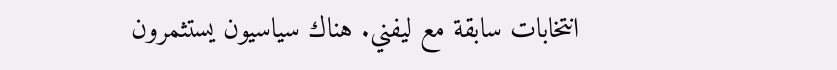انتخابات سابقة مع ليفني. هناك سياسيون يستثمرون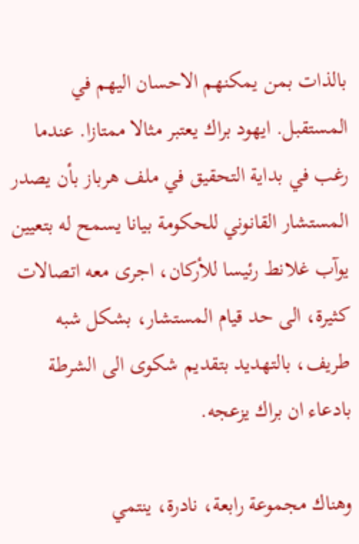بالذات بمن يمكنهم الاحسان اليهم في المستقبل. ايهود براك يعتبر مثالا ممتازا. عندما رغب في بداية التحقيق في ملف هرباز بأن يصدر المستشار القانوني للحكومة بيانا يسمح له بتعيين يوآب غلانط رئيسا للأركان، اجرى معه اتصالات كثيرة، الى حد قيام المستشار، بشكل شبه طريف، بالتهديد بتقديم شكوى الى الشرطة بادعاء ان براك يزعجه.

وهناك مجموعة رابعة، نادرة، ينتمي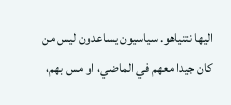اليها نتنياهو. سياسيون يساعدون ليس من كان جيدا معهم في الماضي، او مس بهم،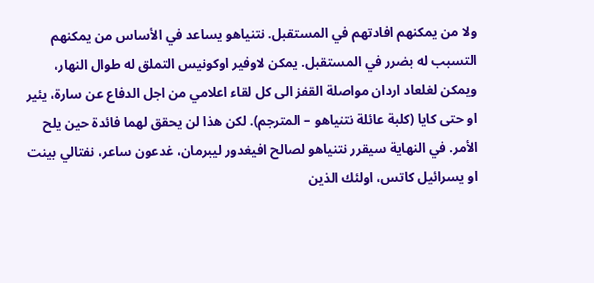ولا من يمكنهم افادتهم في المستقبل. نتنياهو يساعد في الأساس من يمكنهم التسبب له بضرر في المستقبل. يمكن لاوفير اوكونيس التملق له طوال النهار، ويمكن لغلعاد اردان مواصلة القفز الى كل لقاء اعلامي من اجل الدفاع عن سارة، يئير او حتى كايا (كلبة عائلة نتنياهو – المترجم). لكن هذا لن يحقق لهما فائدة حين يلح الأمر. في النهاية سيقرر نتنياهو لصالح افيغدور ليبرمان، غدعون ساعر، نفتالي بينت او يسرائيل كاتس، اولئك الذين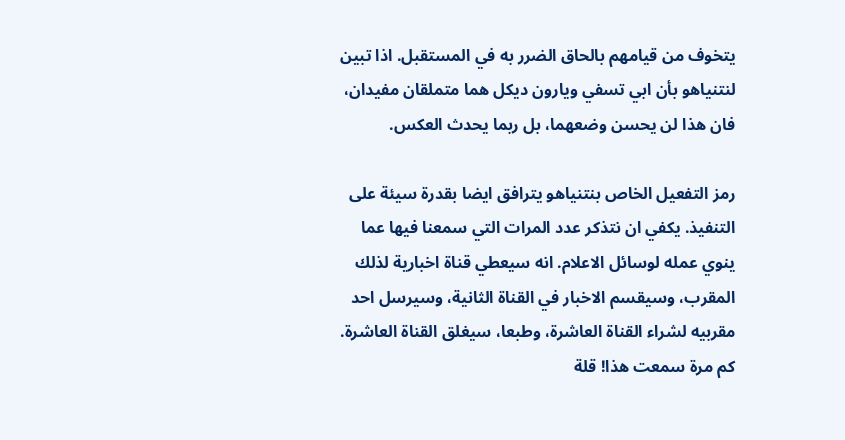يتخوف من قيامهم بالحاق الضرر به في المستقبل. اذا تبين لنتنياهو بأن ابي تسفي ويارون ديكل هما متملقان مفيدان، فان هذا لن يحسن وضعهما، بل ربما يحدث العكس.

رمز التفعيل الخاص بنتنياهو يترافق ايضا بقدرة سيئة على التنفيذ. يكفي ان نتذكر عدد المرات التي سمعنا فيها عما ينوي عمله لوسائل الاعلام. انه سيعطي قناة اخبارية لذلك المقرب، وسيقسم الاخبار في القناة الثانية، وسيرسل احد مقربيه لشراء القناة العاشرة، وطبعا، سيغلق القناة العاشرة. كم مرة سمعت هذا! قلة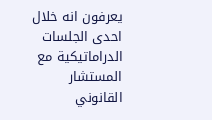يعرفون انه خلال احدى الجلسات الدراماتيكية مع المستشار القانوني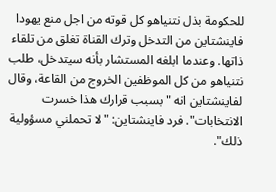للحكومة بذل نتنياهو كل قوته من اجل منع يهودا فاينشتاين من التدخل وترك القناة تغلق من تلقاء ذاتها. وعندما ابلغه المستشار بأنه سيتدخل، طلب نتنياهو من كل الموظفين الخروج من القاعة، وقال لفاينشتاين انه "بسبب قرارك هذا خسرت الانتخابات". فرد فاينشتاين: "لا تحملني مسؤولية ذلك".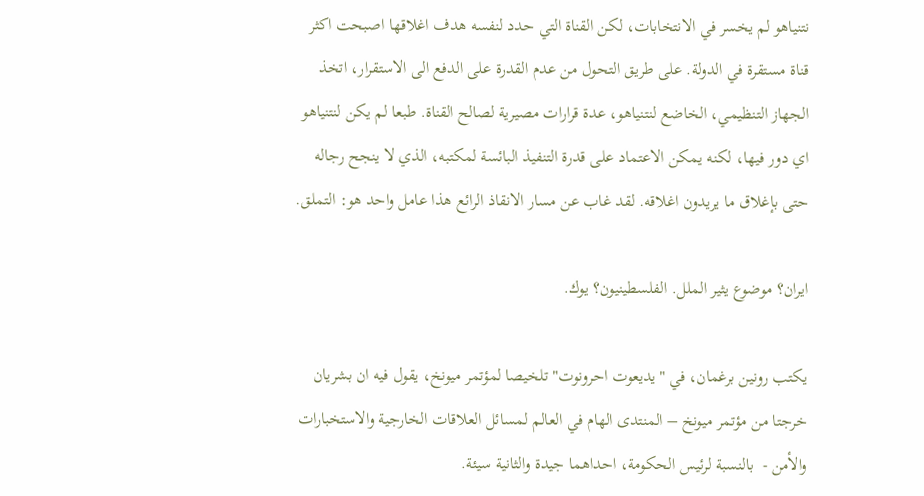نتنياهو لم يخسر في الانتخابات، لكن القناة التي حدد لنفسه هدف اغلاقها اصبحت اكثر قناة مستقرة في الدولة. على طريق التحول من عدم القدرة على الدفع الى الاستقرار، اتخذ الجهاز التنظيمي، الخاضع لنتنياهو، عدة قرارات مصيرية لصالح القناة. طبعا لم يكن لنتنياهو اي دور فيها، لكنه يمكن الاعتماد على قدرة التنفيذ البائسة لمكتبه، الذي لا ينجح رجاله حتى بإغلاق ما يريدون اغلاقه. لقد غاب عن مسار الانقاذ الرائع هذا عامل واحد هو: التملق.

ايران؟ موضوع يثير الملل. الفلسطينيون؟ يوك.

يكتب رونين برغمان، في "يديعوت احرونوت" تلخيصا لمؤتمر ميونخ، يقول فيه ان بشريان خرجتا من مؤتمر ميونخ – المنتدى الهام في العالم لمسائل العلاقات الخارجية والاستخبارات والأمن -  بالنسبة لرئيس الحكومة، احداهما جيدة والثانية سيئة.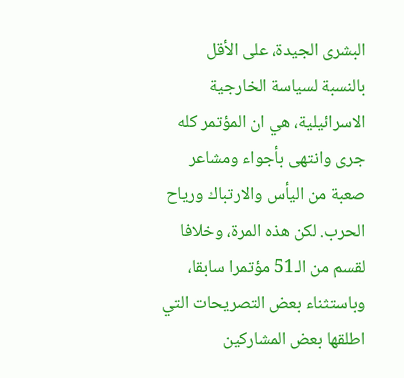البشرى الجيدة، على الأقل بالنسبة لسياسة الخارجية الاسرائيلية، هي ان المؤتمر كله جرى وانتهى بأجواء ومشاعر صعبة من اليأس والارتباك ورياح الحرب. لكن هذه المرة، وخلافا لقسم من الـ51 مؤتمرا سابقا، وباستثناء بعض التصريحات التي اطلقها بعض المشاركين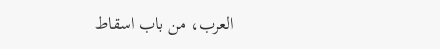العرب، من باب اسقاط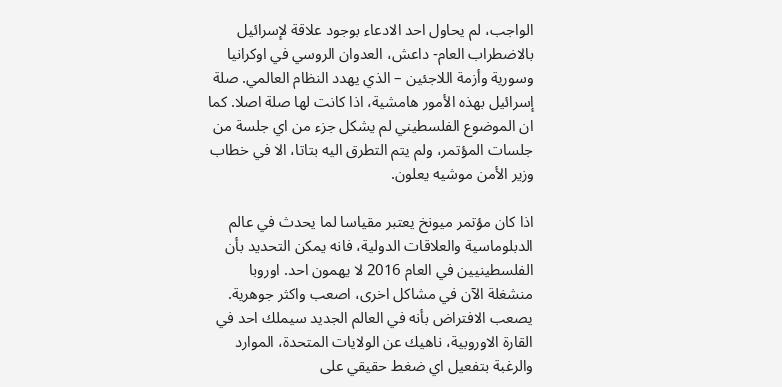الواجب، لم يحاول احد الادعاء بوجود علاقة لإسرائيل بالاضطراب العام- داعش، العدوان الروسي في اوكرانيا وسورية وأزمة اللاجئين – الذي يهدد النظام العالمي. صلة إسرائيل بهذه الأمور هامشية، اذا كانت لها صلة اصلا. كما ان الموضوع الفلسطيني لم يشكل جزء من اي جلسة من جلسات المؤتمر، ولم يتم التطرق اليه بتاتا، الا في خطاب وزير الأمن موشيه يعلون.

اذا كان مؤتمر ميونخ يعتبر مقياسا لما يحدث في عالم الدبلوماسية والعلاقات الدولية، فانه يمكن التحديد بأن الفلسطينيين في العام 2016 لا يهمون احد. اوروبا منشغلة الآن في مشاكل اخرى، اصعب واكثر جوهرية. يصعب الافتراض بأنه في العالم الجديد سيملك احد في القارة الاوروبية، ناهيك عن الولايات المتحدة، الموارد والرغبة بتفعيل اي ضغط حقيقي على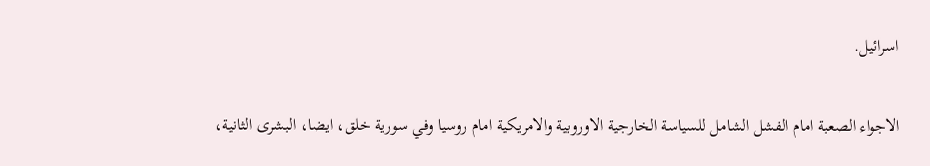اسرائيل.

الاجواء الصعبة امام الفشل الشامل للسياسة الخارجية الاوروبية والامريكية امام روسيا وفي سورية خلق، ايضا، البشرى الثانية،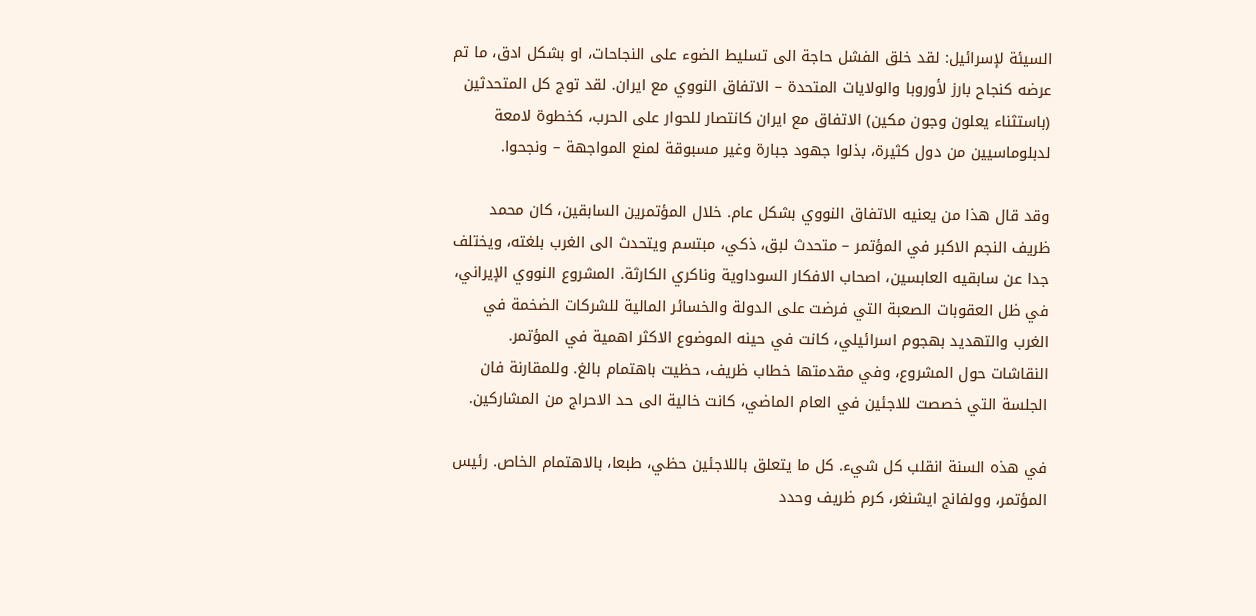السيئة لإسرائيل: لقد خلق الفشل حاجة الى تسليط الضوء على النجاحات، او بشكل ادق، ما تم عرضه كنجاح بارز لأوروبا والولايات المتحدة – الاتفاق النووي مع ايران. لقد توج كل المتحدثين (باستثناء يعلون وجون مكين) الاتفاق مع ايران كانتصار للحوار على الحرب، كخطوة لامعة لدبلوماسيين من دول كثيرة، بذلوا جهود جبارة وغير مسبوقة لمنع المواجهة – ونجحوا.

وقد قال هذا من يعنيه الاتفاق النووي بشكل عام. خلال المؤتمرين السابقين، كان محمد ظريف النجم الاكبر في المؤتمر – متحدث لبق، ذكي، مبتسم ويتحدث الى الغرب بلغته، ويختلف جدا عن سابقيه العابسين، اصحاب الافكار السوداوية وناكري الكارثة. المشروع النووي الإيراني، في ظل العقوبات الصعبة التي فرضت على الدولة والخسائر المالية للشركات الضخمة في الغرب والتهديد بهجوم اسرائيلي، كانت في حينه الموضوع الاكثر اهمية في المؤتمر. النقاشات حول المشروع، وفي مقدمتها خطاب ظريف، حظيت باهتمام بالغ. وللمقارنة فان الجلسة التي خصصت للاجئين في العام الماضي، كانت خالية الى حد الاحراج من المشاركين.

في هذه السنة انقلب كل شيء. كل ما يتعلق باللاجئين حظي، طبعا، بالاهتمام الخاص. رئيس المؤتمر، وولفانج ايشنغر، كرم ظريف وحدد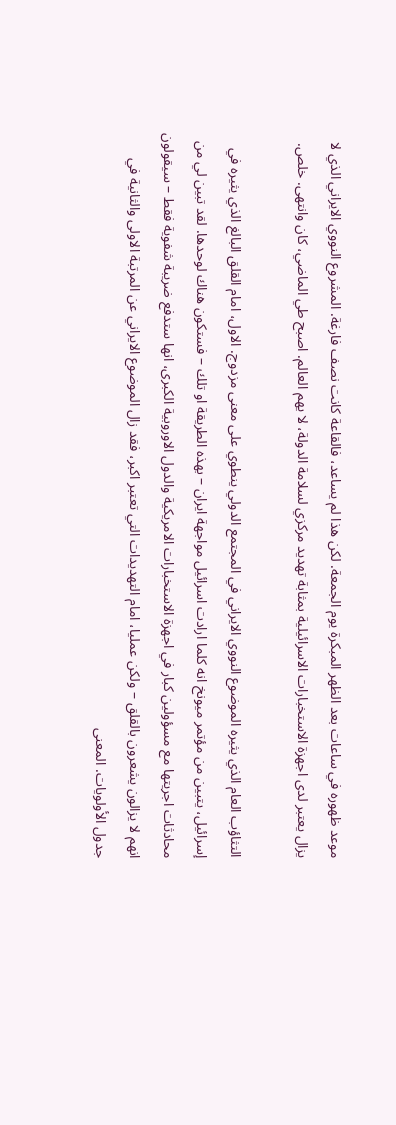موعد ظهوره في ساعات بعد الظهر المبكرة يوم الجمعة. لكن هذا لم يساعد، فالقاعة كانت نصف فارغة. المشروع النووي الايراني الذي لا يزال يعتبر لدى اجهزة الاستخبارات الاسرائيلية بمثابة تهديد مركزي لسلامة الدولة، لا يهم العالم. اصبح طي الماضي، كان وانتهى. خلص.

التثاؤب العام الذي يثيره الموضوع النووي الايراني في المجتمع الدولي ينطوي على معنى مزدوج. الاول، امام القلق البالغ الذي يثيره في إسرائيل، يتبين من مؤتمر ميونخ انه كلما ارادت اسرائيل مواجهة ايران – بهذه الطريقة او تلك – فستكون هناك لوحدها. لقد تبين لي من محادثات اجريتها مع مسؤولين كبار في اجهزة الاستخبارات الامريكية والدول الاوروبية الكبرى، انها ستدفع ضريبة شفوية فقط – سيقولون انهم لا يزالون يشعرون بالقلق – ولكن عمليا، امام التهديدات التي تعتبر اكبر، فقد زال الموضوع الايراني عن المرتبة الاولى والثانية في جدول الأولويات. المعنى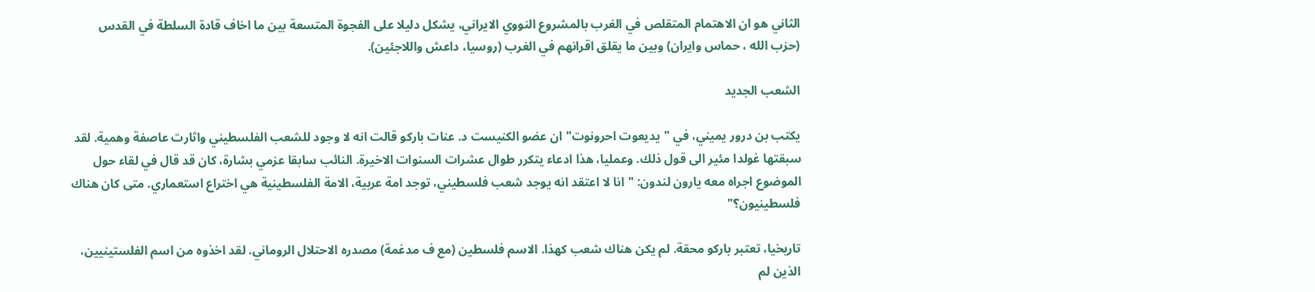الثاني هو ان الاهتمام المتقلص في الغرب بالمشروع النووي الايراني، يشكل دليلا على الفجوة المتسعة بين ما اخاف قادة السلطة في القدس (حزب الله ، حماس وايران) وبين ما يقلق اقرانهم في الغرب (روسيا، داعش واللاجئين).

الشعب الجديد

يكتب بن درور يميني، في "يديعوت احرونوت" ان عضو الكنيست د. عنات باركو قالت انه لا وجود للشعب الفلسطيني واثارت عاصفة وهمية. لقد سبقتها غولدا مئير الى قول ذلك. وعمليا، هذا ادعاء يتكرر طوال عشرات السنوات الاخيرة. النائب سابقا عزمي بشارة، كان قد قال في لقاء حول الموضوع اجراه معه يارون لندون: "انا لا اعتقد انه يوجد شعب فلسطيني، توجد امة عربية، الامة الفلسطينية هي اختراع استعماري. متى كان هناك فلسطينيون؟"

تاريخيا، تعتبر باركو محقة. لم يكن هناك شعب كهذا. الاسم فلسطين (مع ف مدغمة) مصدره الاحتلال الروماني. لقد اخذوه من اسم الفلستينيين، الذين لم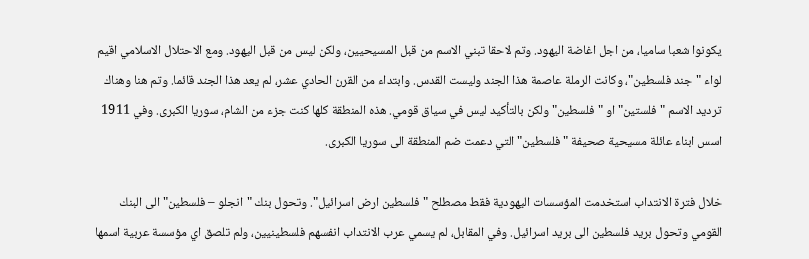يكونوا شعبا ساميا، من اجل اغاضة اليهود. وتم لاحقا تبني الاسم من قبل المسيحيين، ولكن ليس من قبل اليهود. ومع الاحتلال الاسلامي اقيم لواء "جند فلسطين"، وكانت الرملة عاصمة هذا الجند وليست القدس. وابتداء من القرن الحادي عشر، لم يعد هذا الجند قائما. وتم هنا وهناك ترديد الاسم "فلستين" او "فلسطين" ولكن بالتأكيد ليس في سياق قومي. هذه المنطقة كلها كنت جزء من الشام، سوريا الكبرى. وفي 1911 اسس ابناء عائلة مسيحية صحيفة "فلسطين" التي دعمت ضم المنطقة الى سوريا الكبرى.

خلال فترة الانتداب استخدمت المؤسسات اليهودية فقط مصطلح "فلسطين ارض اسرائيل". وتحول بنك "انجلو – فلسطين" الى البنك القومي وتحول بريد فلسطين الى بريد اسرائيل. وفي المقابل، لم يسمي عرب الانتداب انفسهم فلسطينيين، ولم تلصق اي مؤسسة عربية اسمها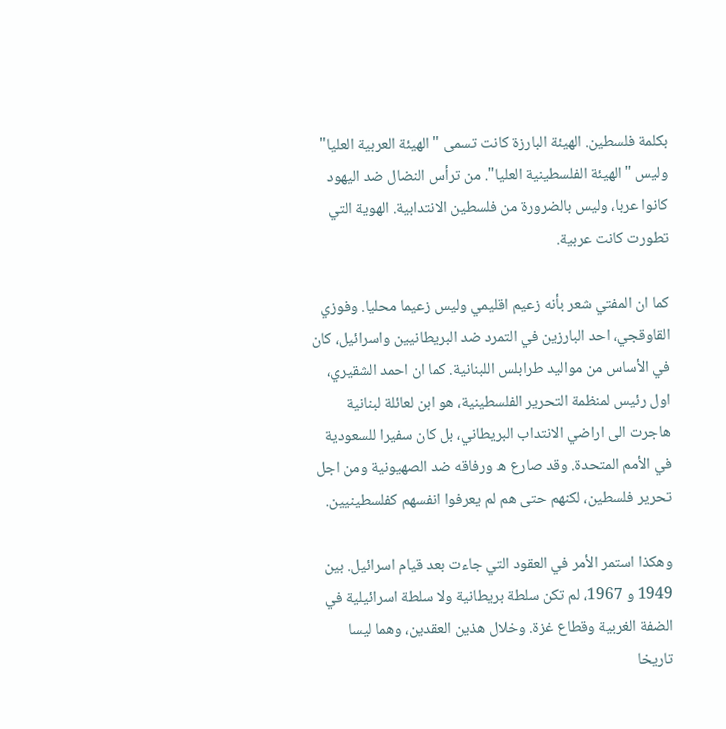بكلمة فلسطين. الهيئة البارزة كانت تسمى "الهيئة العربية العليا" وليس "الهيئة الفلسطينية العليا". من ترأس النضال ضد اليهود كانوا عربا، وليس بالضرورة من فلسطين الانتدابية. الهوية التي تطورت كانت عربية.

كما ان المفتي شعر بأنه زعيم اقليمي وليس زعيما محليا. وفوزي القاوقجي، احد البارزين في التمرد ضد البريطانيين واسرائيل، كان في الأساس من مواليد طرابلس اللبنانية. كما ان احمد الشقيري، اول رئيس لمنظمة التحرير الفلسطينية، هو ابن لعائلة لبنانية هاجرت الى اراضي الانتداب البريطاني، بل كان سفيرا للسعودية في الأمم المتحدة. وقد صارع ه ورفاقه ضد الصهيونية ومن اجل تحرير فلسطين، لكنهم حتى هم لم يعرفوا انفسهم كفلسطينيين.

وهكذا استمر الأمر في العقود التي جاءت بعد قيام اسرائيل. بين 1949 و 1967، لم تكن سلطة بريطانية ولا سلطة اسرائيلية في الضفة الغربية وقطاع غزة. وخلال هذين العقدين، وهما ليسا تاريخا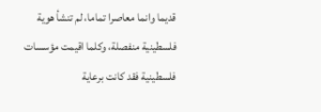قديما وانما معاصرا تماما، لم تنشأ هوية فلسطينية منفصلة، وكلما اقيمت مؤسسات فلسطينية فقد كانت برعاية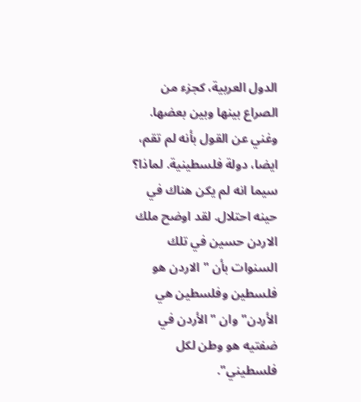الدول العربية، كجزء من الصراع بينها وبين بعضها. وغني عن القول بأنه لم تقم، ايضا، دولة فلسطينية. لماذا؟ سيما انه لم يكن هناك في حينه احتلال. لقد اوضح ملك الاردن حسين في تلك السنوات بأن "الاردن هو فلسطين وفلسطين هي الأردن" وان "الأردن في ضفتيه هو وطن لكل فلسطيني".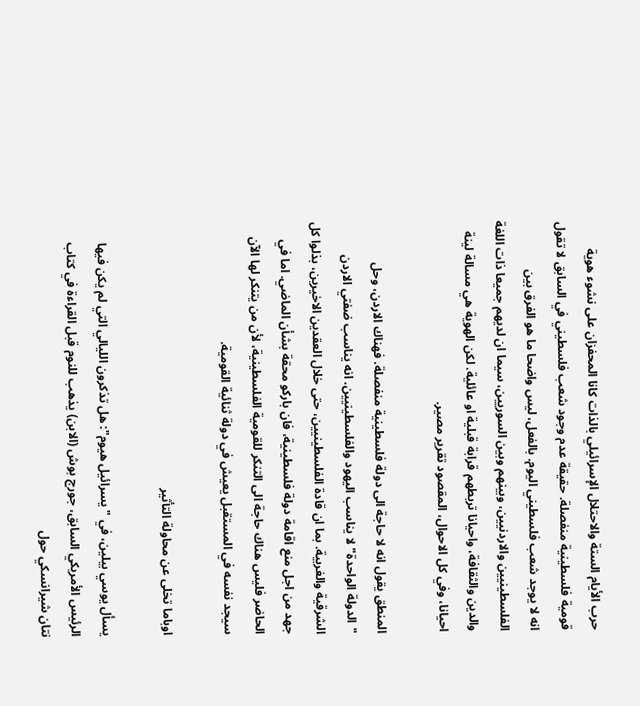حرب الأيام الستة والاحتلال الإسرائيلي بالذات كانا المحفزان على نشوء هوية قومية فلسطينية منفصلة. حقيقة عدم وجود شعب فلسطيني في السابق لا تقول انه لا يوجد شعب فلسطيني اليوم. بالفعل، ليس واضحا ما هو الفرق بين الفلسطينيين والاردنيين، وبينهم وبين السوريين، سيما ان لديهم جميعا ذات اللغة والدين والثقافة، واحيانا تربطهم قرابة قبلية او عائلية. لكن الهوية هي مسالة لينة احيانا، وفي كل الاحوال، المقصود تقرير مصير.

المنطق يقول انه لا حاجة الى دولة فلسطينية منفصلة. فهناك الاردن، وحل "الدولة الواحدة" لا يناسب اليهود والفلسطينيين. انه يناسب ضفتي الاردن الشرقية والغربية. بما ان قادة الفلسطينيين، حتى خلال العقدين الاخيرين، بذلوا كل جهد من اجل منع اقامة دولة فلسطينية، فان باركو محقة بشأن الماضي. اما في الحاضر فليس هناك حاجة الى التنكر للقومية الفلسطينية، لأن من يتنكر لها الآن سيجد نفسه في المستقبل يعيش في دولة ثنائية القومية.

اوباما تخلى عن محاولة التأثير

يسأل يوسي بيلين، في "يسرائيل هيوم": هل تذكرون الليالي التي لم يكن فيها الرئيس الأمريكي السابق، جورج بوش (الابن) يذهب للنوم قبل القراءة في كتاب نتان شيرانسكي حول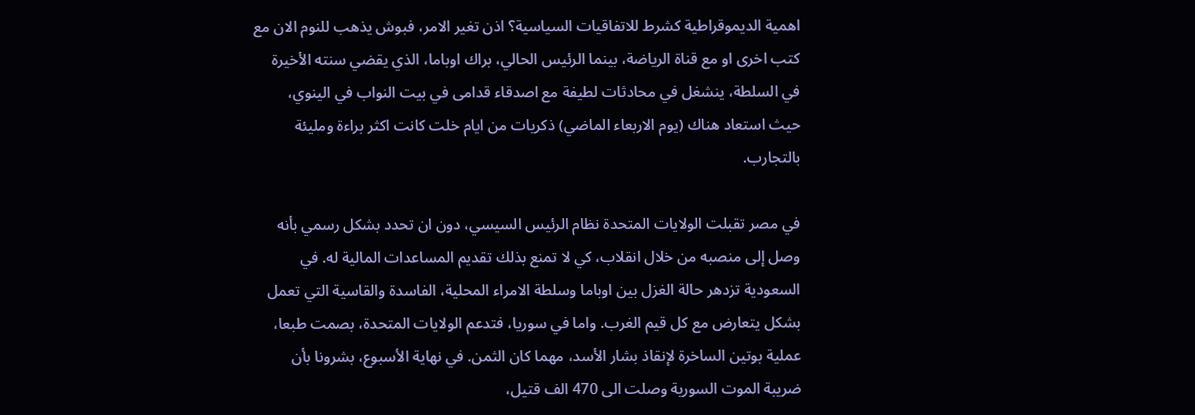اهمية الديموقراطية كشرط للاتفاقيات السياسية؟ اذن تغير الامر، فبوش يذهب للنوم الان مع كتب اخرى او مع قناة الرياضة، بينما الرئيس الحالي، براك اوباما، الذي يقضي سنته الأخيرة في السلطة، ينشغل في محادثات لطيفة مع اصدقاء قدامى في بيت النواب في الينوي، حيث استعاد هناك (يوم الاربعاء الماضي) ذكريات من ايام خلت كانت اكثر براءة ومليئة بالتجارب.

في مصر تقبلت الولايات المتحدة نظام الرئيس السيسي، دون ان تحدد بشكل رسمي بأنه وصل إلى منصبه من خلال انقلاب، كي لا تمنع بذلك تقديم المساعدات المالية له. في السعودية تزدهر حالة الغزل بين اوباما وسلطة الامراء المحلية، الفاسدة والقاسية التي تعمل بشكل يتعارض مع كل قيم الغرب. واما في سوريا، فتدعم الولايات المتحدة، بصمت طبعا، عملية بوتين الساخرة لإنقاذ بشار الأسد، مهما كان الثمن. في نهاية الأسبوع، بشرونا بأن ضريبة الموت السورية وصلت الى 470 الف قتيل،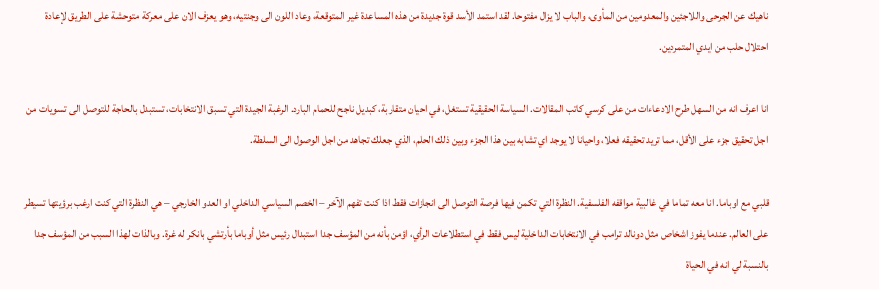ناهيك عن الجرحى واللاجئين والمعدومين من المأوى، والباب لا يزال مفتوحا. لقد استمد الأسد قوة جديدة من هذه المساعدة غير المتوقعة، وعاد اللون الى وجنتيه، وهو يعزف الان على معركة متوحشة على الطريق لإعادة احتلال حلب من ايدي المتمردين.

انا اعرف انه من السهل طرح الادعاءات من على كرسي كاتب المقالات. السياسة الحقيقية تستغل، في احيان متقاربة، كبديل ناجح للحمام البارد. الرغبة الجيدة التي تسبق الانتخابات، تستبدل بالحاجة للتوصل الى تسويات من اجل تحقيق جزء على الأقل، مما تريد تحقيقه فعلا، واحيانا لا يوجد اي تشابه بين هذا الجزء وبين ذلك الحلم، الذي جعلك تجاهد من اجل الوصول الى السلطة.

قلبي مع اوباما. انا معه تماما في غالبية مواقفه الفلسفية. النظرة التي تكمن فيها فرصة التوصل الى انجازات فقط اذا كنت تفهم الآخر – الخصم السياسي الداخلي او العدو الخارجي – هي النظرة التي كنت ارغب برؤيتها تسيطر على العالم. عندما يفوز اشخاص مثل دونالد ترامب في الانتخابات الداخلية ليس فقط في استطلاعات الرأي، اؤمن بأنه من المؤسف جدا استبدال رئيس مثل أوباما بأرتشي بانكر له غرة. وبالذات لهذا السبب من المؤسف جدا بالنسبة لي انه في الحياة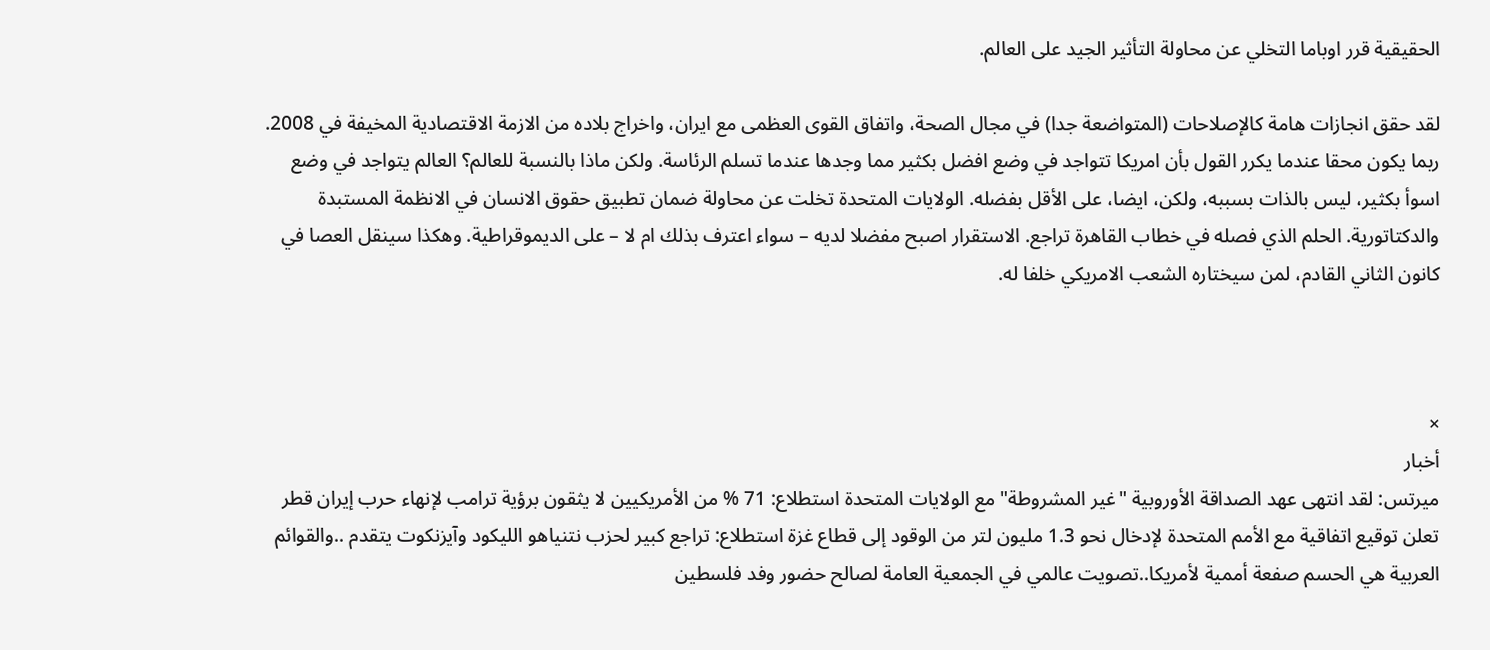الحقيقية قرر اوباما التخلي عن محاولة التأثير الجيد على العالم.

لقد حقق انجازات هامة كالإصلاحات (المتواضعة جدا) في مجال الصحة، واتفاق القوى العظمى مع ايران، واخراج بلاده من الازمة الاقتصادية المخيفة في 2008. ربما يكون محقا عندما يكرر القول بأن امريكا تتواجد في وضع افضل بكثير مما وجدها عندما تسلم الرئاسة. ولكن ماذا بالنسبة للعالم؟ العالم يتواجد في وضع اسوأ بكثير، ليس بالذات بسببه، ولكن، ايضا، على الأقل بفضله. الولايات المتحدة تخلت عن محاولة ضمان تطبيق حقوق الانسان في الانظمة المستبدة والدكتاتورية. الحلم الذي فصله في خطاب القاهرة تراجع. الاستقرار اصبح مفضلا لديه – سواء اعترف بذلك ام لا – على الديموقراطية. وهكذا سينقل العصا في كانون الثاني القادم، لمن سيختاره الشعب الامريكي خلفا له.



×
أخبار
ميرتس: لقد انتهى عهد الصداقة الأوروبية "غير المشروطة" مع الولايات المتحدة استطلاع: 71 % من الأمريكيين لا يثقون برؤية ترامب لإنهاء حرب إيران قطر تعلن توقيع اتفاقية مع الأمم المتحدة لإدخال نحو 1.3 مليون لتر من الوقود إلى قطاع غزة استطلاع: تراجع كبير لحزب نتنياهو الليكود وآيزنكوت يتقدم ..والقوائم العربية هي الحسم صفعة أممية لأمريكا..تصويت عالمي في الجمعية العامة لصالح حضور وفد فلسطين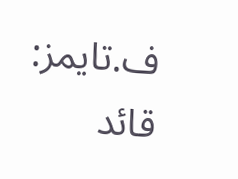ف.تايمز: قائد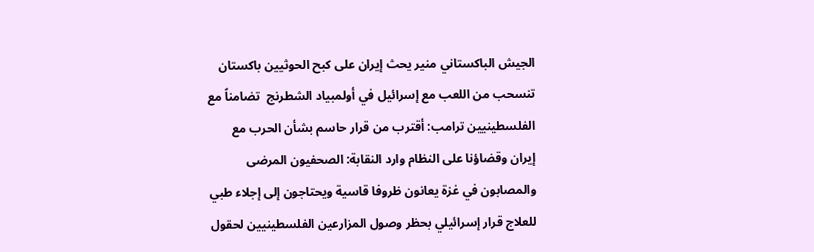الجيش الباكستاني منير يحث إيران على كبح الحوثيين باكستان تنسحب من اللعب مع إسرائيل في أولمبياد الشطرنج  تضامناً مع الفلسطينيين ترامب: أقترب من قرار حاسم بشأن الحرب مع إيران وقضاؤنا على النظام وارد النقابة: الصحفيون المرضى والمصابون في غزة يعانون ظروفا قاسية ويحتاجون إلى إجلاء طبي للعلاج قرار إسرائيلي بحظر وصول المزارعين الفلسطينيين لحقول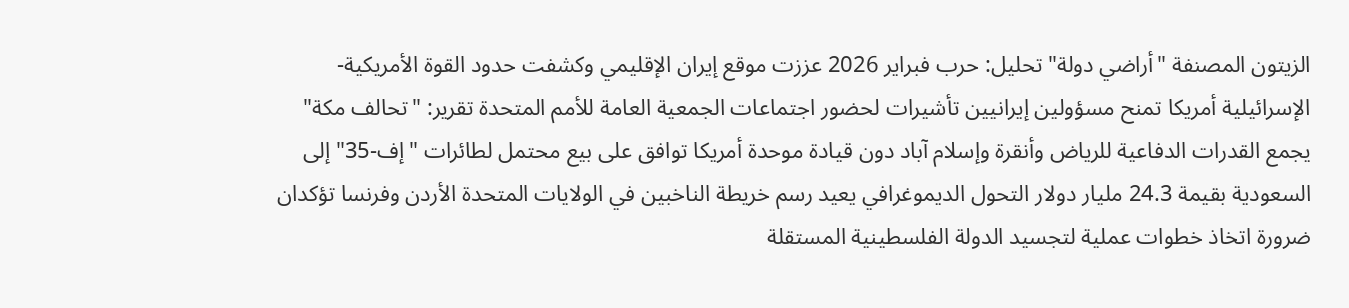الزيتون المصنفة "أراضي دولة" تحليل: حرب فبراير 2026 عززت موقع إيران الإقليمي وكشفت حدود القوة الأمريكية-الإسرائيلية أمريكا تمنح مسؤولين إيرانيين تأشيرات لحضور اجتماعات الجمعية العامة للأمم المتحدة تقرير: "تحالف مكة" يجمع القدرات الدفاعية للرياض وأنقرة وإسلام آباد دون قيادة موحدة أمريكا توافق على بيع محتمل لطائرات "إف-35" إلى السعودية بقيمة 24.3 مليار دولار التحول الديموغرافي يعيد رسم خريطة الناخبين في الولايات المتحدة الأردن وفرنسا تؤكدان ضرورة اتخاذ خطوات عملية لتجسيد الدولة الفلسطينية المستقلة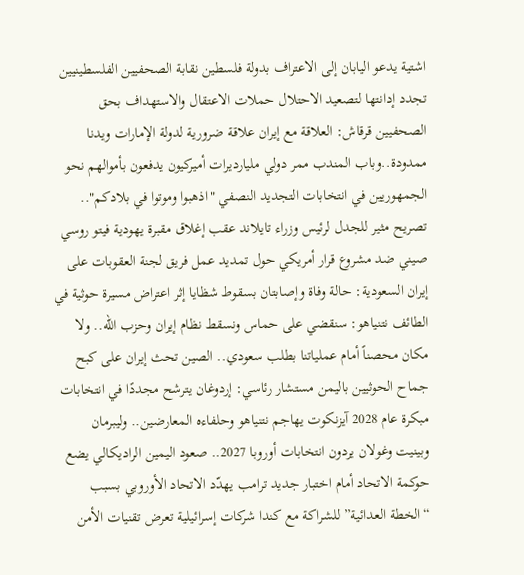اشتية يدعو اليابان إلى الاعتراف بدولة فلسطين نقابة الصحفيين الفلسطينيين تجدد إدانتها لتصعيد الاحتلال حملات الاعتقال والاستهداف بحق الصحفيين قرقاش: العلاقة مع إيران علاقة ضرورية لدولة الإمارات ويدنا ممدودة..وباب المندب ممر دولي مليارديرات أميركيون يدفعون بأموالهم نحو الجمهوريين في انتخابات التجديد النصفي "اذهبوا وموتوا في بلادكم".. تصريح مثير للجدل لرئيس وزراء تايلاند عقب إغلاق مقبرة يهودية فيتو روسي صيني ضد مشروع قرار أمريكي حول تمديد عمل فريق لجنة العقوبات على إيران السعودية: حالة وفاة وإصابتان بسقوط شظايا إثر اعتراض مسيرة حوثية في الطائف نتنياهو: سنقضي على حماس ونسقط نظام إيران وحزب الله.. ولا مكان محصناً أمام عملياتنا بطلب سعودي.. الصين تحث إيران على كبح جماح الحوثيين باليمن مستشار رئاسي: إردوغان يترشح مجددًا في انتخابات مبكرة عام 2028 آيزنكوت يهاجم نتنياهو وحلفاءه المعارضين.. وليبرمان وبينيت وغولان يردون انتخابات أوروبا 2027.. صعود اليمين الراديكالي يضع حوكمة الاتحاد أمام اختبار جديد ترامب يهدّد الاتحاد الأوروبي بسبب “الخطة العدائية” للشراكة مع كندا شركات إسرائيلية تعرض تقنيات الأمن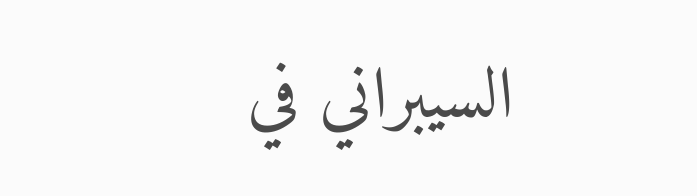السيبراني في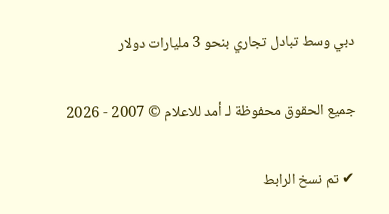دبي وسط تبادل تجاري بنحو 3 مليارات دولار

جميع الحقوق محفوظة لـ أمد للاعلام © 2007 - 2026

✔ تم نسخ الرابط